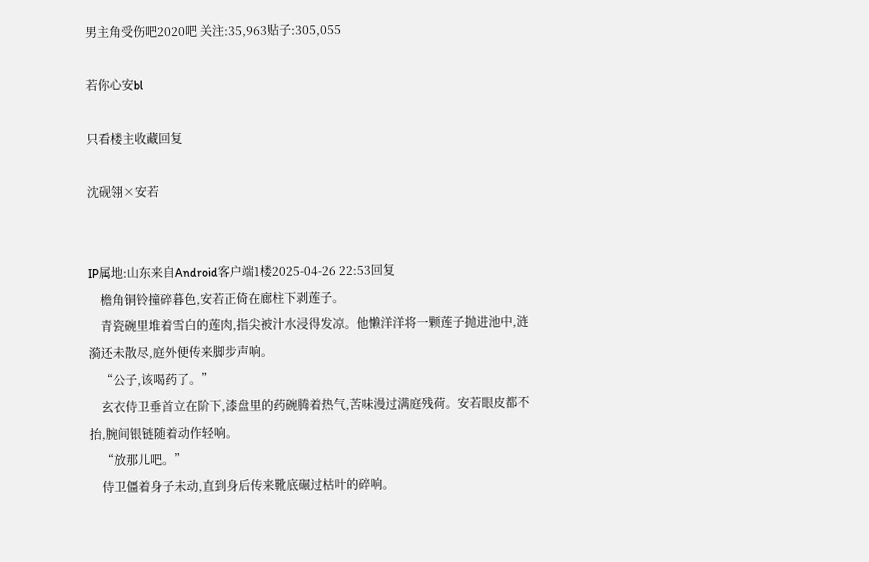男主角受伤吧2020吧 关注:35,963贴子:305,055

若你心安bl

只看楼主收藏回复

沈砚翎×安若


IP属地:山东来自Android客户端1楼2025-04-26 22:53回复
    檐角铜铃撞碎暮色,安若正倚在廊柱下剥莲子。
    青瓷碗里堆着雪白的莲肉,指尖被汁水浸得发凉。他懒洋洋将一颗莲子抛进池中,涟漪还未散尽,庭外便传来脚步声响。
    “公子,该喝药了。”
    玄衣侍卫垂首立在阶下,漆盘里的药碗腾着热气,苦味漫过满庭残荷。安若眼皮都不抬,腕间银链随着动作轻响。
    “放那儿吧。”
    侍卫僵着身子未动,直到身后传来靴底碾过枯叶的碎响。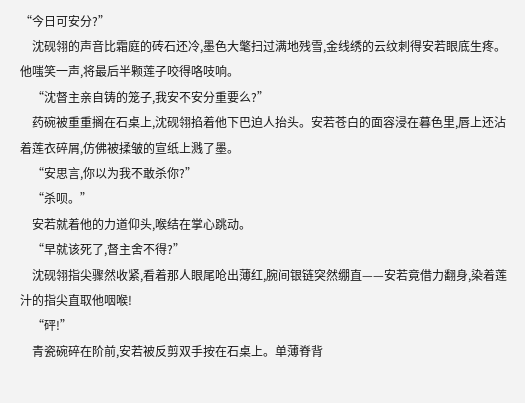“今日可安分?”
    沈砚翎的声音比霜庭的砖石还冷,墨色大氅扫过满地残雪,金线绣的云纹刺得安若眼底生疼。他嗤笑一声,将最后半颗莲子咬得咯吱响。
    “沈督主亲自铸的笼子,我安不安分重要么?”
    药碗被重重搁在石桌上,沈砚翎掐着他下巴迫人抬头。安若苍白的面容浸在暮色里,唇上还沾着莲衣碎屑,仿佛被揉皱的宣纸上溅了墨。
    “安思言,你以为我不敢杀你?”
    “杀呗。”
    安若就着他的力道仰头,喉结在掌心跳动。
    “早就该死了,督主舍不得?”
    沈砚翎指尖骤然收紧,看着那人眼尾呛出薄红,腕间银链突然绷直——安若竟借力翻身,染着莲汁的指尖直取他咽喉!
    “砰!”
    青瓷碗碎在阶前,安若被反剪双手按在石桌上。单薄脊背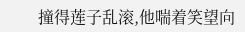撞得莲子乱滚,他喘着笑望向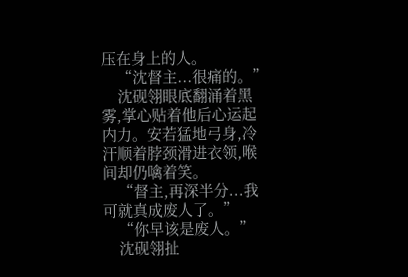压在身上的人。
    “沈督主...很痛的。”
    沈砚翎眼底翻涌着黑雾,掌心贴着他后心运起内力。安若猛地弓身,冷汗顺着脖颈滑进衣领,喉间却仍噙着笑。
    “督主,再深半分...我可就真成废人了。”
    “你早该是废人。”
    沈砚翎扯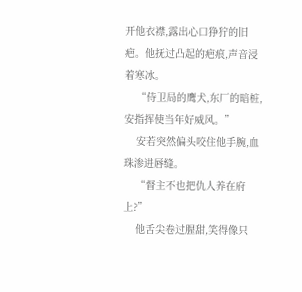开他衣襟,露出心口狰狞的旧疤。他抚过凸起的疤痕,声音浸着寒冰。
    “侍卫局的鹰犬,东厂的暗桩,安指挥使当年好威风。”
    安若突然偏头咬住他手腕,血珠渗进唇缝。
    “督主不也把仇人养在府上?”
    他舌尖卷过腥甜,笑得像只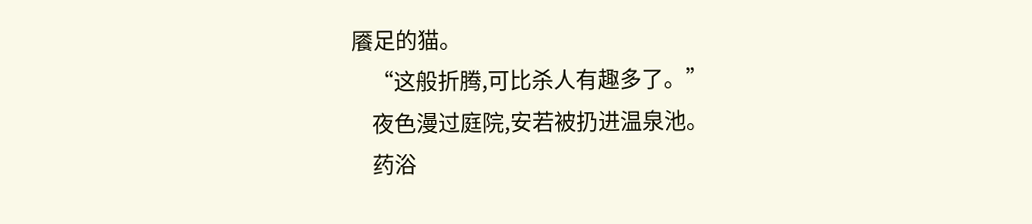餍足的猫。
    “这般折腾,可比杀人有趣多了。”
    夜色漫过庭院,安若被扔进温泉池。
    药浴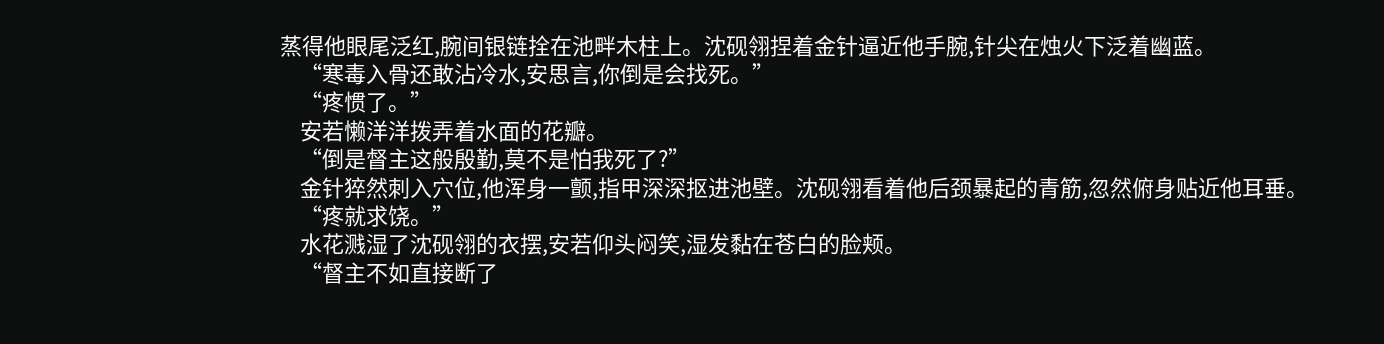蒸得他眼尾泛红,腕间银链拴在池畔木柱上。沈砚翎捏着金针逼近他手腕,针尖在烛火下泛着幽蓝。
    “寒毒入骨还敢沾冷水,安思言,你倒是会找死。”
    “疼惯了。”
    安若懒洋洋拨弄着水面的花瓣。
    “倒是督主这般殷勤,莫不是怕我死了?”
    金针猝然刺入穴位,他浑身一颤,指甲深深抠进池壁。沈砚翎看着他后颈暴起的青筋,忽然俯身贴近他耳垂。
    “疼就求饶。”
    水花溅湿了沈砚翎的衣摆,安若仰头闷笑,湿发黏在苍白的脸颊。
    “督主不如直接断了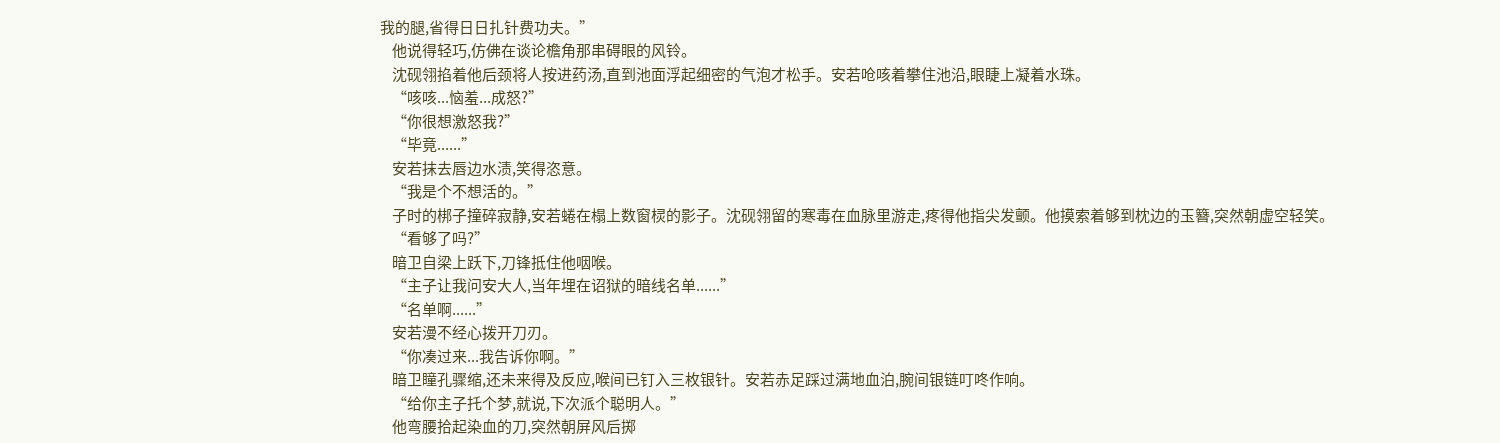我的腿,省得日日扎针费功夫。”
    他说得轻巧,仿佛在谈论檐角那串碍眼的风铃。
    沈砚翎掐着他后颈将人按进药汤,直到池面浮起细密的气泡才松手。安若呛咳着攀住池沿,眼睫上凝着水珠。
    “咳咳...恼羞...成怒?”
    “你很想激怒我?”
    “毕竟......”
    安若抹去唇边水渍,笑得恣意。
    “我是个不想活的。”
    子时的梆子撞碎寂静,安若蜷在榻上数窗棂的影子。沈砚翎留的寒毒在血脉里游走,疼得他指尖发颤。他摸索着够到枕边的玉簪,突然朝虚空轻笑。
    “看够了吗?”
    暗卫自梁上跃下,刀锋抵住他咽喉。
    “主子让我问安大人,当年埋在诏狱的暗线名单......”
    “名单啊......”
    安若漫不经心拨开刀刃。
    “你凑过来...我告诉你啊。”
    暗卫瞳孔骤缩,还未来得及反应,喉间已钉入三枚银针。安若赤足踩过满地血泊,腕间银链叮咚作响。
    “给你主子托个梦,就说,下次派个聪明人。”
    他弯腰拾起染血的刀,突然朝屏风后掷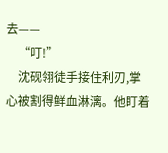去——
    “叮!”
    沈砚翎徒手接住利刃,掌心被割得鲜血淋漓。他盯着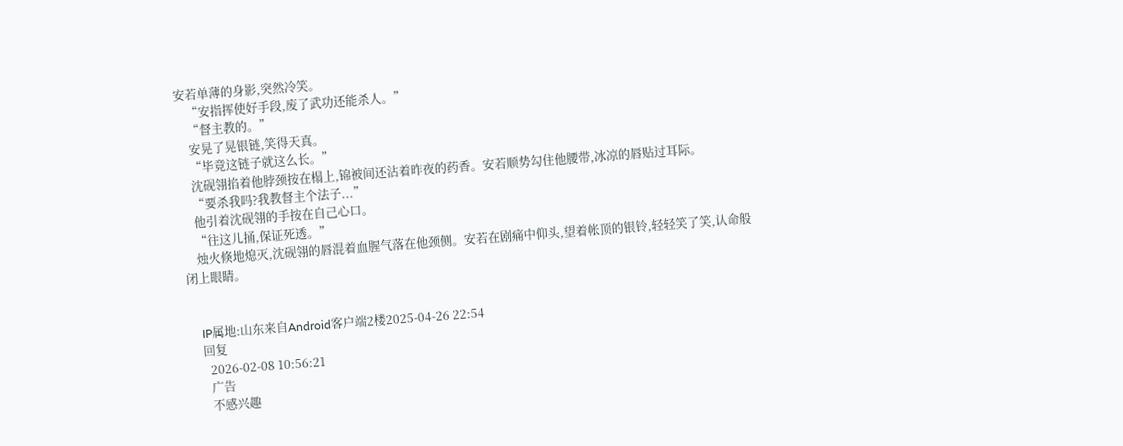安若单薄的身影,突然冷笑。
    “安指挥使好手段,废了武功还能杀人。”
    “督主教的。”
    安晃了晃银链,笑得天真。
    “毕竟这链子就这么长。”
    沈砚翎掐着他脖颈按在榻上,锦被间还沾着昨夜的药香。安若顺势勾住他腰带,冰凉的唇贴过耳际。
    “要杀我吗?我教督主个法子...”
    他引着沈砚翎的手按在自己心口。
    “往这儿捅,保证死透。”
    烛火倏地熄灭,沈砚翎的唇混着血腥气落在他颈侧。安若在剧痛中仰头,望着帐顶的银铃,轻轻笑了笑,认命般闭上眼睛。


    IP属地:山东来自Android客户端2楼2025-04-26 22:54
    回复
      2026-02-08 10:56:21
      广告
      不感兴趣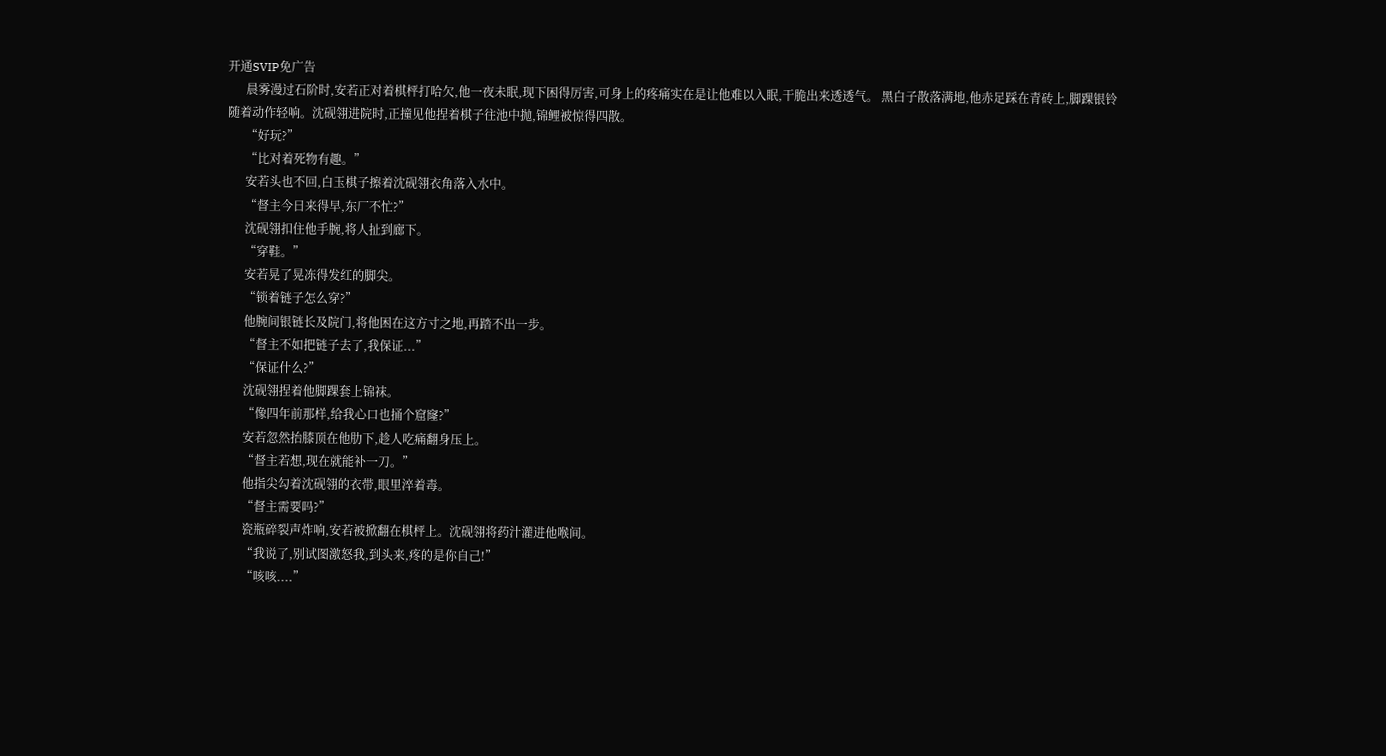开通SVIP免广告
      晨雾漫过石阶时,安若正对着棋枰打哈欠,他一夜未眠,现下困得厉害,可身上的疼痛实在是让他难以入眠,干脆出来透透气。 黑白子散落满地,他赤足踩在青砖上,脚踝银铃随着动作轻响。沈砚翎进院时,正撞见他捏着棋子往池中抛,锦鲤被惊得四散。
      “好玩?”
      “比对着死物有趣。”
      安若头也不回,白玉棋子擦着沈砚翎衣角落入水中。
      “督主今日来得早,东厂不忙?”
      沈砚翎扣住他手腕,将人扯到廊下。
      “穿鞋。”
      安若晃了晃冻得发红的脚尖。
      “锁着链子怎么穿?”
      他腕间银链长及院门,将他困在这方寸之地,再踏不出一步。
      “督主不如把链子去了,我保证...”
      “保证什么?”
      沈砚翎捏着他脚踝套上锦袜。
      “像四年前那样,给我心口也捅个窟窿?”
      安若忽然抬膝顶在他肋下,趁人吃痛翻身压上。
      “督主若想,现在就能补一刀。”
      他指尖勾着沈砚翎的衣带,眼里淬着毒。
      “督主需要吗?”
      瓷瓶碎裂声炸响,安若被掀翻在棋枰上。沈砚翎将药汁灌进他喉间。
      “我说了,别试图激怒我,到头来,疼的是你自己!”
      “咳咳....”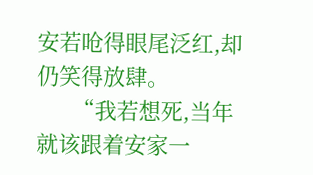安若呛得眼尾泛红,却仍笑得放肆。
      “我若想死,当年就该跟着安家一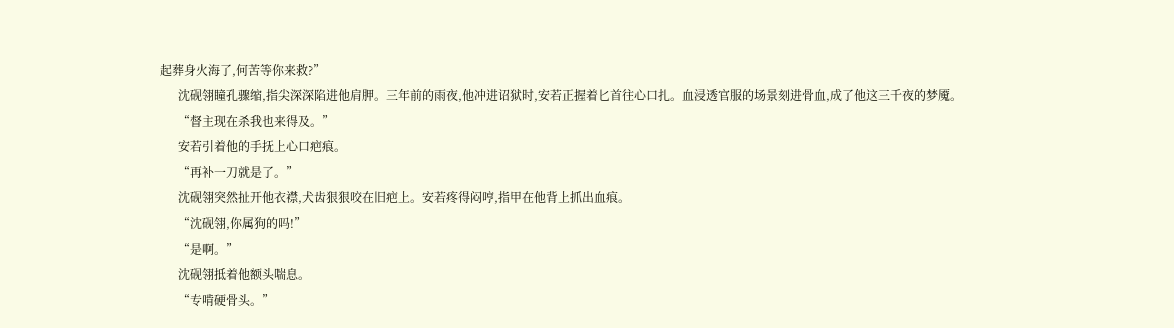起葬身火海了,何苦等你来救?”
      沈砚翎瞳孔骤缩,指尖深深陷进他肩胛。三年前的雨夜,他冲进诏狱时,安若正握着匕首往心口扎。血浸透官服的场景刻进骨血,成了他这三千夜的梦魇。
      “督主现在杀我也来得及。”
      安若引着他的手抚上心口疤痕。
      “再补一刀就是了。”
      沈砚翎突然扯开他衣襟,犬齿狠狠咬在旧疤上。安若疼得闷哼,指甲在他背上抓出血痕。
      “沈砚翎,你属狗的吗!”
      “是啊。”
      沈砚翎抵着他额头喘息。
      “专啃硬骨头。”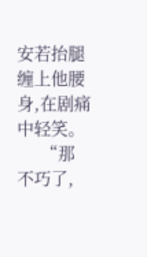安若抬腿缠上他腰身,在剧痛中轻笑。
      “那不巧了,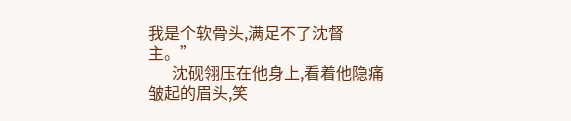我是个软骨头,满足不了沈督主。”
      沈砚翎压在他身上,看着他隐痛皱起的眉头,笑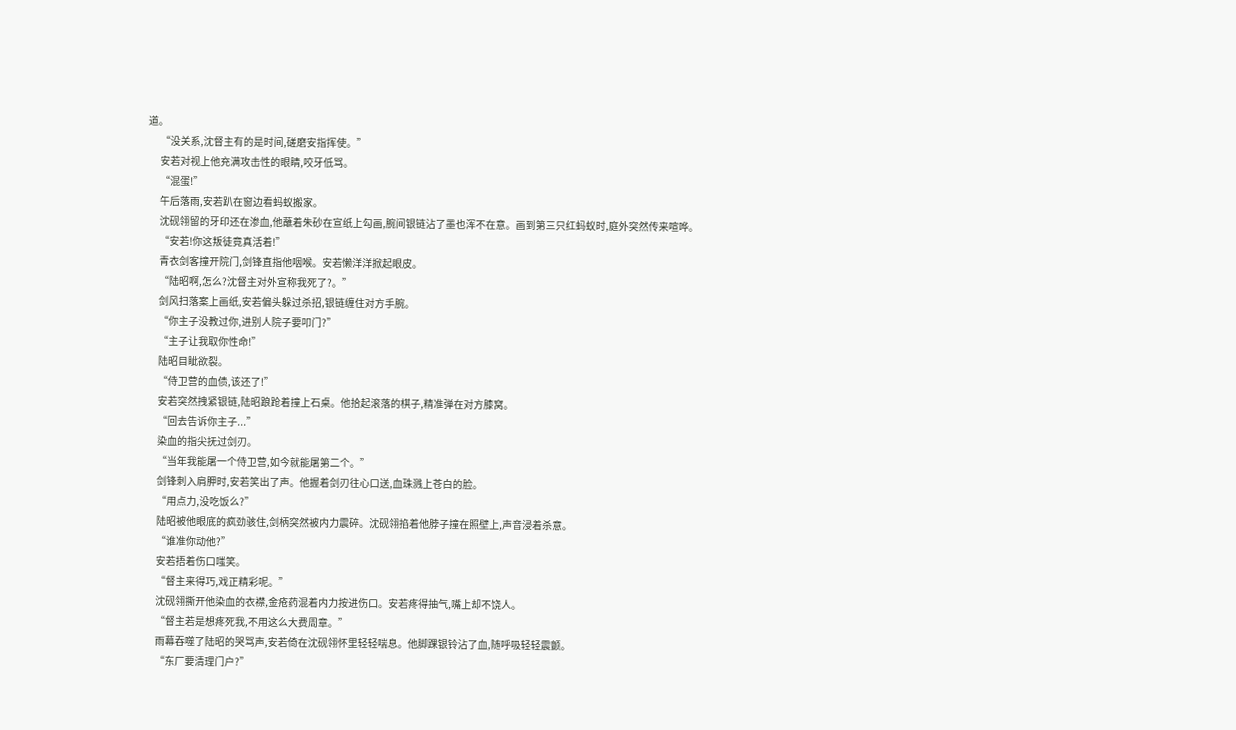道。
      “没关系,沈督主有的是时间,磋磨安指挥使。”
      安若对视上他充满攻击性的眼睛,咬牙低骂。
      “混蛋!”
      午后落雨,安若趴在窗边看蚂蚁搬家。
      沈砚翎留的牙印还在渗血,他蘸着朱砂在宣纸上勾画,腕间银链沾了墨也浑不在意。画到第三只红蚂蚁时,庭外突然传来喧哗。
      “安若!你这叛徒竟真活着!”
      青衣剑客撞开院门,剑锋直指他咽喉。安若懒洋洋掀起眼皮。
      “陆昭啊,怎么?沈督主对外宣称我死了?。”
      剑风扫落案上画纸,安若偏头躲过杀招,银链缠住对方手腕。
      “你主子没教过你,进别人院子要叩门?”
      “主子让我取你性命!”
      陆昭目眦欲裂。
      “侍卫营的血债,该还了!”
      安若突然拽紧银链,陆昭踉跄着撞上石桌。他拾起滚落的棋子,精准弹在对方膝窝。
      “回去告诉你主子...”
      染血的指尖抚过剑刃。
      “当年我能屠一个侍卫营,如今就能屠第二个。”
      剑锋刺入肩胛时,安若笑出了声。他握着剑刃往心口送,血珠溅上苍白的脸。
      “用点力,没吃饭么?”
      陆昭被他眼底的疯劲骇住,剑柄突然被内力震碎。沈砚翎掐着他脖子撞在照壁上,声音浸着杀意。
      “谁准你动他?”
      安若捂着伤口嗤笑。
      “督主来得巧,戏正精彩呢。”
      沈砚翎撕开他染血的衣襟,金疮药混着内力按进伤口。安若疼得抽气,嘴上却不饶人。
      “督主若是想疼死我,不用这么大费周章。”
      雨幕吞噬了陆昭的哭骂声,安若倚在沈砚翎怀里轻轻喘息。他脚踝银铃沾了血,随呼吸轻轻震颤。
      “东厂要清理门户?”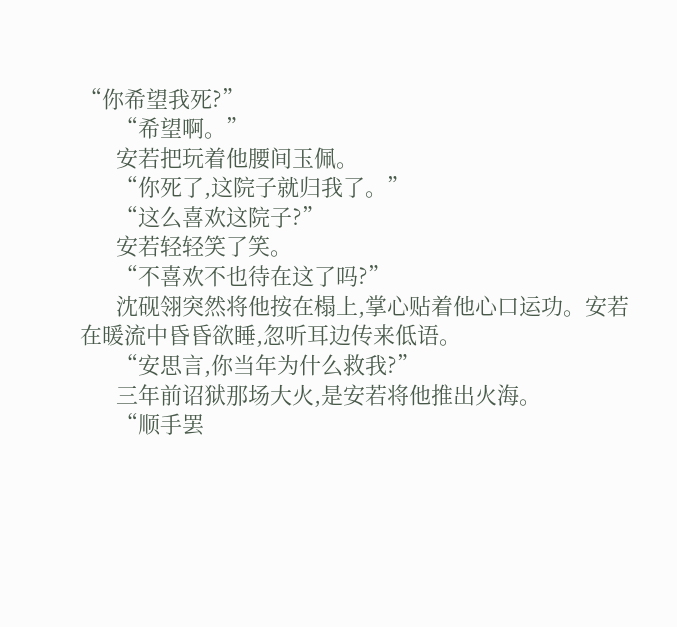“你希望我死?”
      “希望啊。”
      安若把玩着他腰间玉佩。
      “你死了,这院子就归我了。”
      “这么喜欢这院子?”
      安若轻轻笑了笑。
      “不喜欢不也待在这了吗?”
      沈砚翎突然将他按在榻上,掌心贴着他心口运功。安若在暖流中昏昏欲睡,忽听耳边传来低语。
      “安思言,你当年为什么救我?”
      三年前诏狱那场大火,是安若将他推出火海。
      “顺手罢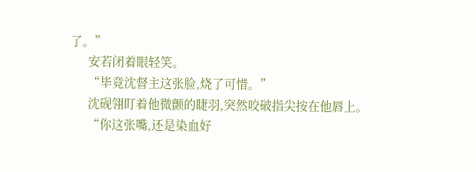了。”
      安若闭着眼轻笑。
      “毕竟沈督主这张脸,烧了可惜。”
      沈砚翎盯着他微颤的睫羽,突然咬破指尖按在他唇上。
      “你这张嘴,还是染血好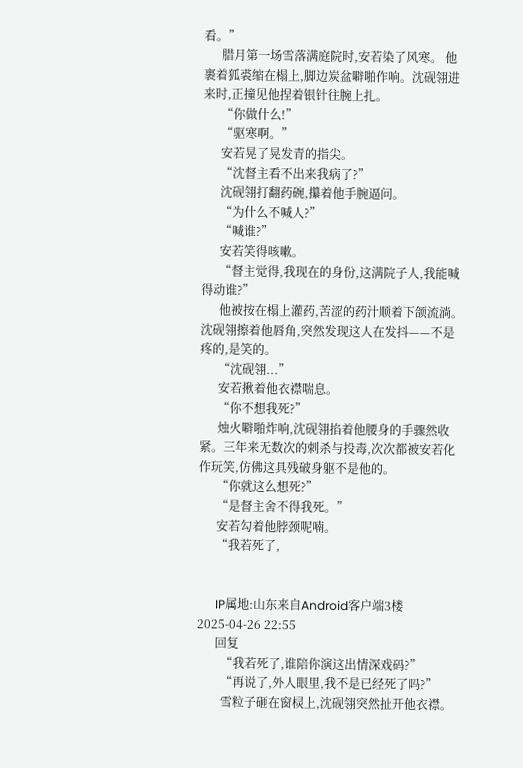看。”
      腊月第一场雪落满庭院时,安若染了风寒。 他裹着狐裘缩在榻上,脚边炭盆噼啪作响。沈砚翎进来时,正撞见他捏着银针往腕上扎。
      “你做什么!”
      “驱寒啊。”
      安若晃了晃发青的指尖。
      “沈督主看不出来我病了?”
      沈砚翎打翻药碗,攥着他手腕逼问。
      “为什么不喊人?”
      “喊谁?”
      安若笑得咳嗽。
      “督主觉得,我现在的身份,这满院子人,我能喊得动谁?”
      他被按在榻上灌药,苦涩的药汁顺着下颌流淌。沈砚翎擦着他唇角,突然发现这人在发抖——不是疼的,是笑的。
      “沈砚翎...”
      安若揪着他衣襟喘息。
      “你不想我死?”
      烛火噼啪炸响,沈砚翎掐着他腰身的手骤然收紧。三年来无数次的刺杀与投毒,次次都被安若化作玩笑,仿佛这具残破身躯不是他的。
      “你就这么想死?”
      “是督主舍不得我死。”
      安若勾着他脖颈呢喃。
      “我若死了,


      IP属地:山东来自Android客户端3楼2025-04-26 22:55
      回复
        “我若死了,谁陪你演这出情深戏码?”
        “再说了,外人眼里,我不是已经死了吗?”
        雪粒子砸在窗棂上,沈砚翎突然扯开他衣襟。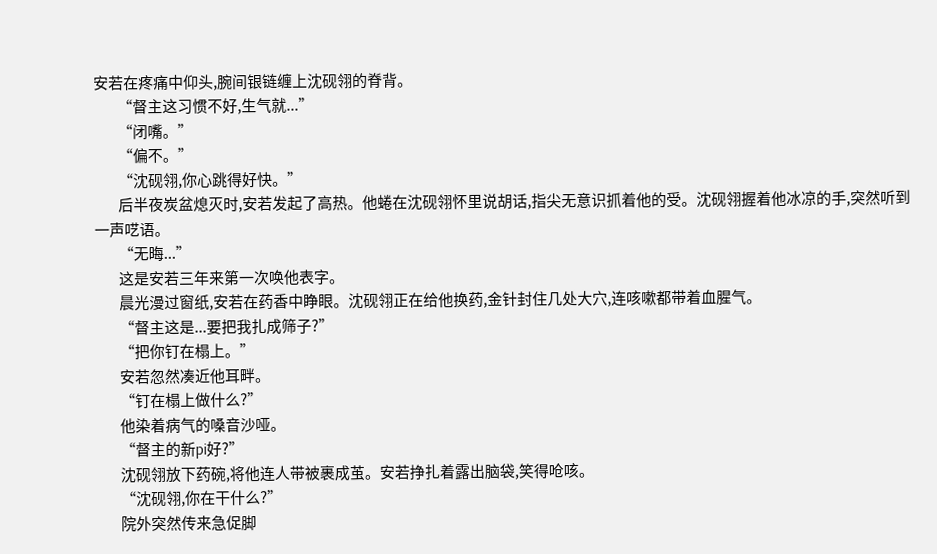安若在疼痛中仰头,腕间银链缠上沈砚翎的脊背。
        “督主这习惯不好,生气就...”
        “闭嘴。”
        “偏不。”
        “沈砚翎,你心跳得好快。”
        后半夜炭盆熄灭时,安若发起了高热。他蜷在沈砚翎怀里说胡话,指尖无意识抓着他的受。沈砚翎握着他冰凉的手,突然听到一声呓语。
        “无晦...”
        这是安若三年来第一次唤他表字。
        晨光漫过窗纸,安若在药香中睁眼。沈砚翎正在给他换药,金针封住几处大穴,连咳嗽都带着血腥气。
        “督主这是...要把我扎成筛子?”
        “把你钉在榻上。”
        安若忽然凑近他耳畔。
        “钉在榻上做什么?”
        他染着病气的嗓音沙哑。
        “督主的新pi好?”
        沈砚翎放下药碗,将他连人带被裹成茧。安若挣扎着露出脑袋,笑得呛咳。
        “沈砚翎,你在干什么?”
        院外突然传来急促脚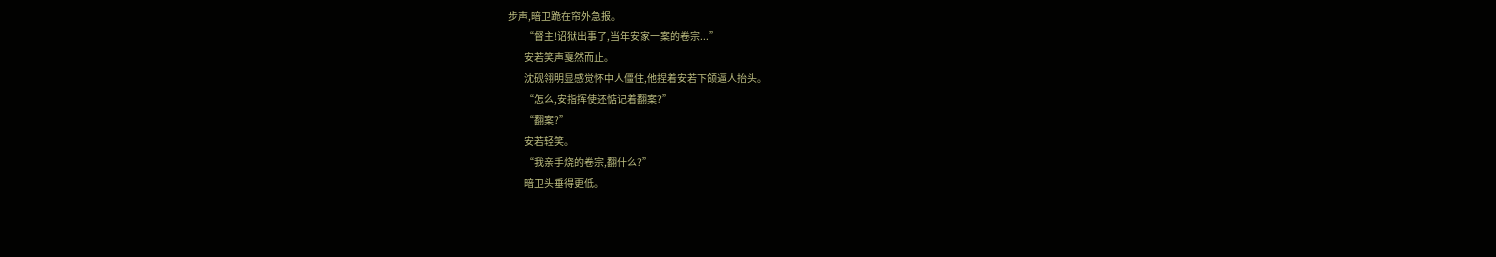步声,暗卫跪在帘外急报。
        “督主!诏狱出事了,当年安家一案的卷宗...”
        安若笑声戛然而止。
        沈砚翎明显感觉怀中人僵住,他捏着安若下颌逼人抬头。
        “怎么,安指挥使还惦记着翻案?”
        “翻案?”
        安若轻笑。
        “我亲手烧的卷宗,翻什么?”
        暗卫头垂得更低。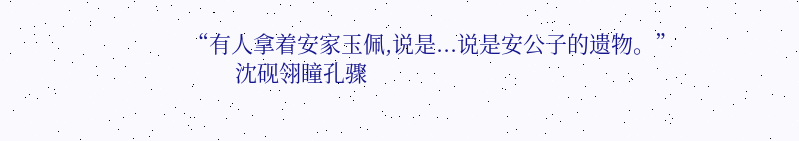“有人拿着安家玉佩,说是...说是安公子的遗物。”
        沈砚翎瞳孔骤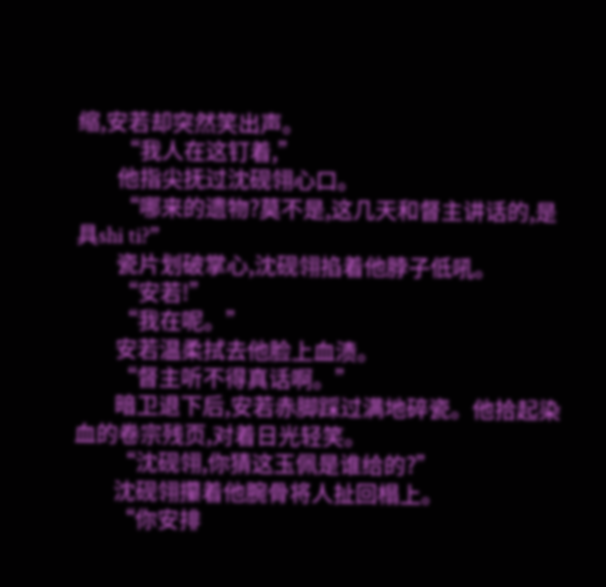缩,安若却突然笑出声。
        “我人在这钉着,”
        他指尖抚过沈砚翎心口。
        “哪来的遗物?莫不是,这几天和督主讲话的,是具shi ti?”
        瓷片划破掌心,沈砚翎掐着他脖子低吼。
        “安若!”
        “我在呢。”
        安若温柔拭去他脸上血渍。
        “督主听不得真话啊。”
        暗卫退下后,安若赤脚踩过满地碎瓷。他拾起染血的卷宗残页,对着日光轻笑。
        “沈砚翎,你猜这玉佩是谁给的?”
        沈砚翎攥着他腕骨将人扯回榻上。
        “你安排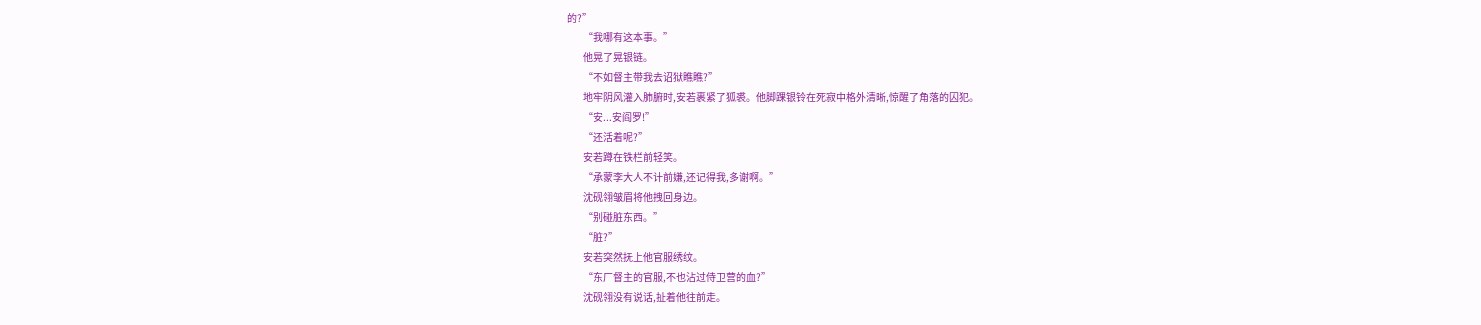的?”
        “我哪有这本事。”
        他晃了晃银链。
        “不如督主带我去诏狱瞧瞧?”
        地牢阴风灌入肺腑时,安若裹紧了狐裘。他脚踝银铃在死寂中格外清晰,惊醒了角落的囚犯。
        “安...安阎罗!”
        “还活着呢?”
        安若蹲在铁栏前轻笑。
        “承蒙李大人不计前嫌,还记得我,多谢啊。”
        沈砚翎皱眉将他拽回身边。
        “别碰脏东西。”
        “脏?”
        安若突然抚上他官服绣纹。
        “东厂督主的官服,不也沾过侍卫营的血?”
        沈砚翎没有说话,扯着他往前走。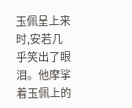玉佩呈上来时,安若几乎笑出了眼泪。他摩挲着玉佩上的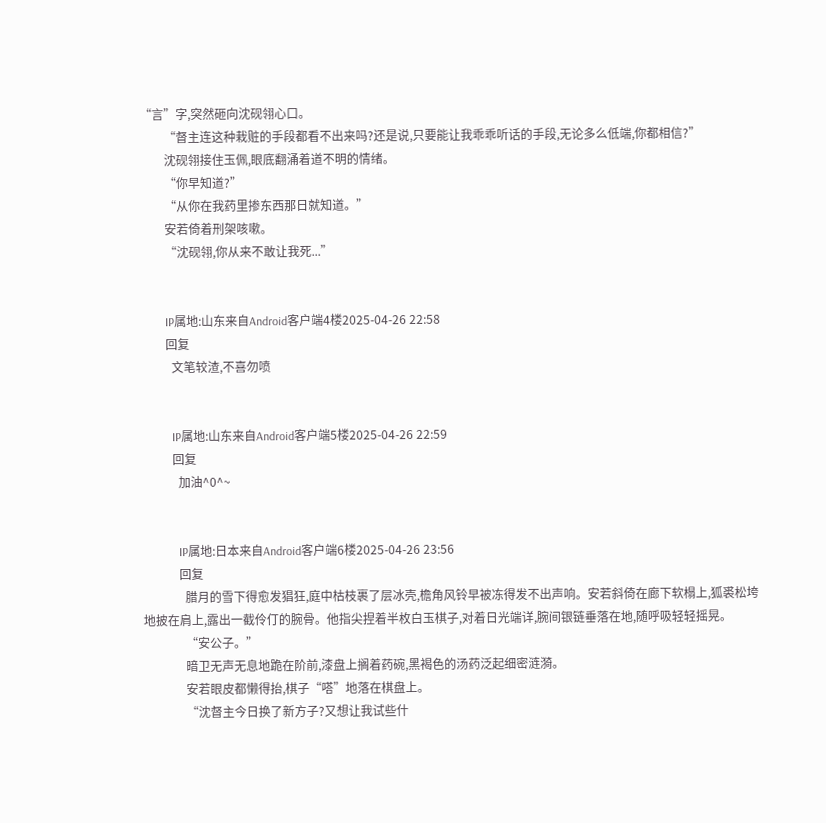“言”字,突然砸向沈砚翎心口。
        “督主连这种栽赃的手段都看不出来吗?还是说,只要能让我乖乖听话的手段,无论多么低端,你都相信?”
        沈砚翎接住玉佩,眼底翻涌着道不明的情绪。
        “你早知道?”
        “从你在我药里掺东西那日就知道。”
        安若倚着刑架咳嗽。
        “沈砚翎,你从来不敢让我死...”


        IP属地:山东来自Android客户端4楼2025-04-26 22:58
        回复
          文笔较渣,不喜勿喷


          IP属地:山东来自Android客户端5楼2025-04-26 22:59
          回复
            加油^0^~


            IP属地:日本来自Android客户端6楼2025-04-26 23:56
            回复
              腊月的雪下得愈发猖狂,庭中枯枝裹了层冰壳,檐角风铃早被冻得发不出声响。安若斜倚在廊下软榻上,狐裘松垮地披在肩上,露出一截伶仃的腕骨。他指尖捏着半枚白玉棋子,对着日光端详,腕间银链垂落在地,随呼吸轻轻摇晃。
              “安公子。”
              暗卫无声无息地跪在阶前,漆盘上搁着药碗,黑褐色的汤药泛起细密涟漪。
              安若眼皮都懒得抬,棋子“嗒”地落在棋盘上。
              “沈督主今日换了新方子?又想让我试些什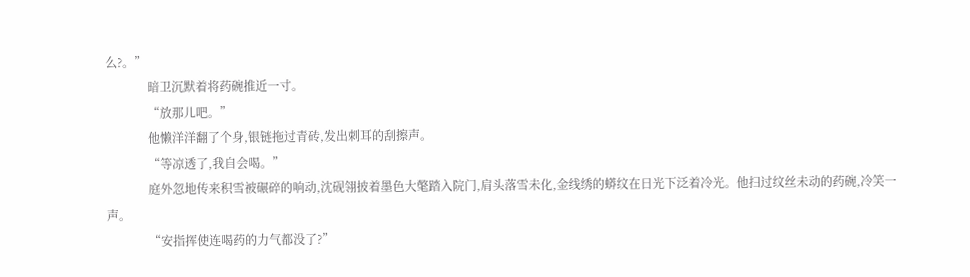么?。”
              暗卫沉默着将药碗推近一寸。
              “放那儿吧。”
              他懒洋洋翻了个身,银链拖过青砖,发出刺耳的刮擦声。
              “等凉透了,我自会喝。”
              庭外忽地传来积雪被碾碎的响动,沈砚翎披着墨色大氅踏入院门,肩头落雪未化,金线绣的蟒纹在日光下泛着冷光。他扫过纹丝未动的药碗,冷笑一声。
              “安指挥使连喝药的力气都没了?”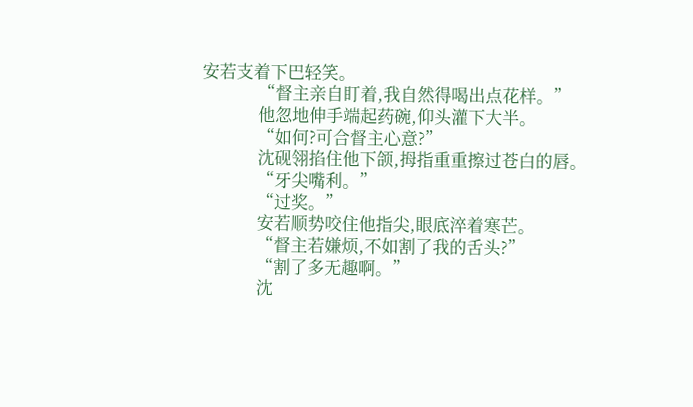安若支着下巴轻笑。
              “督主亲自盯着,我自然得喝出点花样。”
              他忽地伸手端起药碗,仰头灌下大半。
              “如何?可合督主心意?”
              沈砚翎掐住他下颌,拇指重重擦过苍白的唇。
              “牙尖嘴利。”
              “过奖。”
              安若顺势咬住他指尖,眼底淬着寒芒。
              “督主若嫌烦,不如割了我的舌头?”
              “割了多无趣啊。”
              沈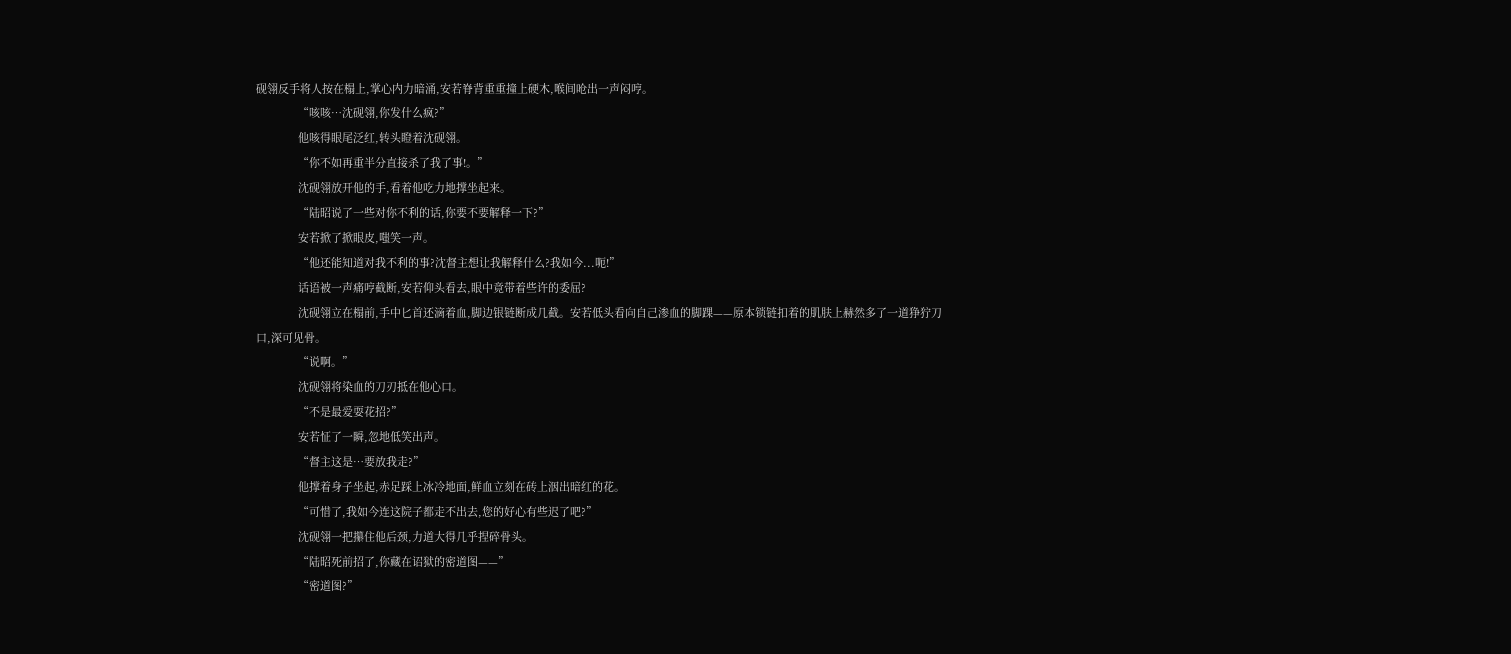砚翎反手将人按在榻上,掌心内力暗涌,安若脊背重重撞上硬木,喉间呛出一声闷哼。
              “咳咳…沈砚翎,你发什么疯?”
              他咳得眼尾泛红,转头瞪着沈砚翎。
              “你不如再重半分直接杀了我了事!。”
              沈砚翎放开他的手,看着他吃力地撑坐起来。
              “陆昭说了一些对你不利的话,你要不要解释一下?”
              安若掀了掀眼皮,嗤笑一声。
              “他还能知道对我不利的事?沈督主想让我解释什么?我如今...呃!”
              话语被一声痛哼截断,安若仰头看去,眼中竟带着些许的委屈?
              沈砚翎立在榻前,手中匕首还滴着血,脚边银链断成几截。安若低头看向自己渗血的脚踝——原本锁链扣着的肌肤上赫然多了一道狰狞刀口,深可见骨。
              “说啊。”
              沈砚翎将染血的刀刃抵在他心口。
              “不是最爱耍花招?”
              安若怔了一瞬,忽地低笑出声。
              “督主这是…要放我走?”
              他撑着身子坐起,赤足踩上冰冷地面,鲜血立刻在砖上洇出暗红的花。
              “可惜了,我如今连这院子都走不出去,您的好心有些迟了吧?”
              沈砚翎一把攥住他后颈,力道大得几乎捏碎骨头。
              “陆昭死前招了,你藏在诏狱的密道图——”
              “密道图?”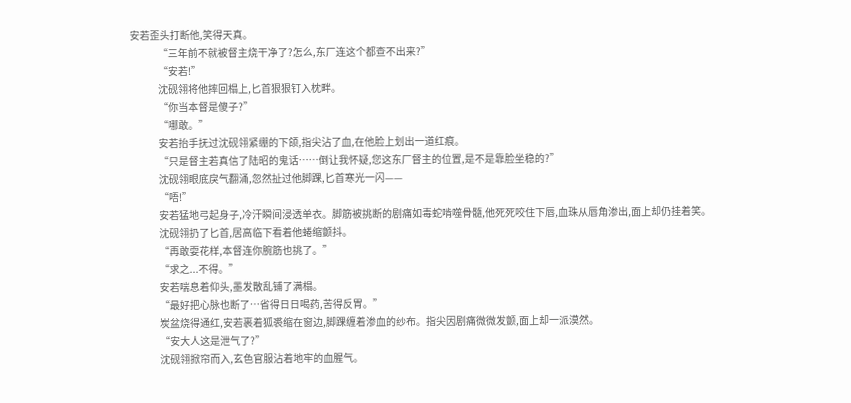安若歪头打断他,笑得天真。
              “三年前不就被督主烧干净了?怎么,东厂连这个都查不出来?”
              “安若!”
              沈砚翎将他摔回榻上,匕首狠狠钉入枕畔。
              “你当本督是傻子?”
              “哪敢。”
              安若抬手抚过沈砚翎紧绷的下颌,指尖沾了血,在他脸上划出一道红痕。
              “只是督主若真信了陆昭的鬼话……倒让我怀疑,您这东厂督主的位置,是不是靠脸坐稳的?”
              沈砚翎眼底戾气翻涌,忽然扯过他脚踝,匕首寒光一闪——
              “唔!”
              安若猛地弓起身子,冷汗瞬间浸透单衣。脚筋被挑断的剧痛如毒蛇啃噬骨髓,他死死咬住下唇,血珠从唇角渗出,面上却仍挂着笑。
              沈砚翎扔了匕首,居高临下看着他蜷缩颤抖。
              “再敢耍花样,本督连你腕筋也挑了。”
              “求之...不得。”
              安若喘息着仰头,墨发散乱铺了满榻。
              “最好把心脉也断了…省得日日喝药,苦得反胃。”
              炭盆烧得通红,安若裹着狐裘缩在窗边,脚踝缠着渗血的纱布。指尖因剧痛微微发颤,面上却一派漠然。
              “安大人这是泄气了?”
              沈砚翎掀帘而入,玄色官服沾着地牢的血腥气。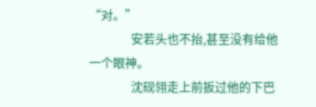“对。”
              安若头也不抬,甚至没有给他一个眼神。
              沈砚翎走上前扳过他的下巴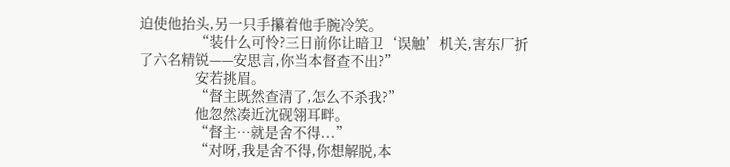迫使他抬头,另一只手攥着他手腕冷笑。
              “装什么可怜?三日前你让暗卫‘误触’机关,害东厂折了六名精锐——安思言,你当本督查不出?”
              安若挑眉。
              “督主既然查清了,怎么不杀我?”
              他忽然凑近沈砚翎耳畔。
              “督主…就是舍不得...”
              “对呀,我是舍不得,你想解脱,本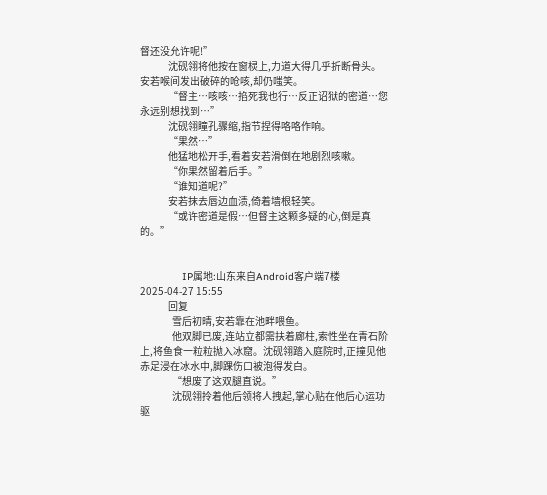督还没允许呢!”
              沈砚翎将他按在窗棂上,力道大得几乎折断骨头。安若喉间发出破碎的呛咳,却仍嗤笑。
              “督主…咳咳…掐死我也行…反正诏狱的密道…您永远别想找到…”
              沈砚翎瞳孔骤缩,指节捏得咯咯作响。
              “果然…”
              他猛地松开手,看着安若滑倒在地剧烈咳嗽。
              “你果然留着后手。”
              “谁知道呢?”
              安若抹去唇边血渍,倚着墙根轻笑。
              “或许密道是假…但督主这颗多疑的心,倒是真的。”


              IP属地:山东来自Android客户端7楼2025-04-27 15:55
              回复
                雪后初晴,安若靠在池畔喂鱼。
                他双脚已废,连站立都需扶着廊柱,索性坐在青石阶上,将鱼食一粒粒抛入冰窟。沈砚翎踏入庭院时,正撞见他赤足浸在冰水中,脚踝伤口被泡得发白。
                “想废了这双腿直说。”
                沈砚翎拎着他后领将人拽起,掌心贴在他后心运功驱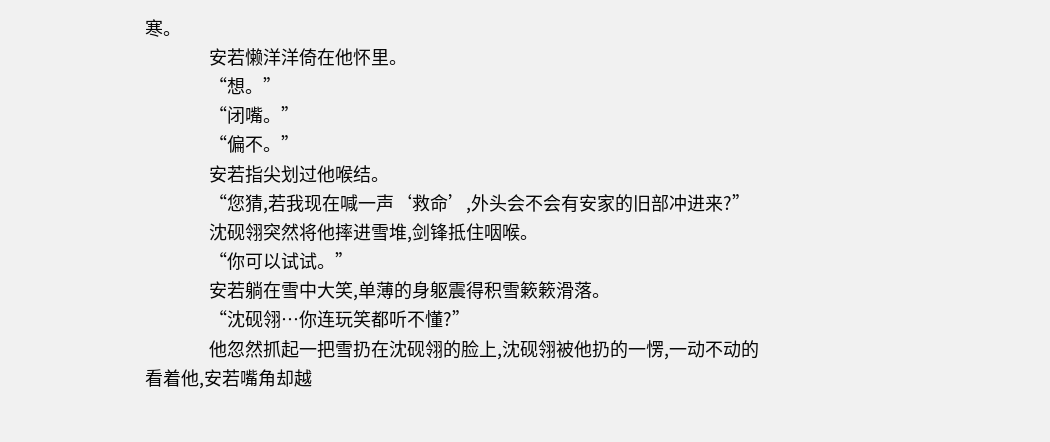寒。
                安若懒洋洋倚在他怀里。
                “想。”
                “闭嘴。”
                “偏不。”
                安若指尖划过他喉结。
                “您猜,若我现在喊一声‘救命’,外头会不会有安家的旧部冲进来?”
                沈砚翎突然将他摔进雪堆,剑锋抵住咽喉。
                “你可以试试。”
                安若躺在雪中大笑,单薄的身躯震得积雪簌簌滑落。
                “沈砚翎…你连玩笑都听不懂?”
                他忽然抓起一把雪扔在沈砚翎的脸上,沈砚翎被他扔的一愣,一动不动的看着他,安若嘴角却越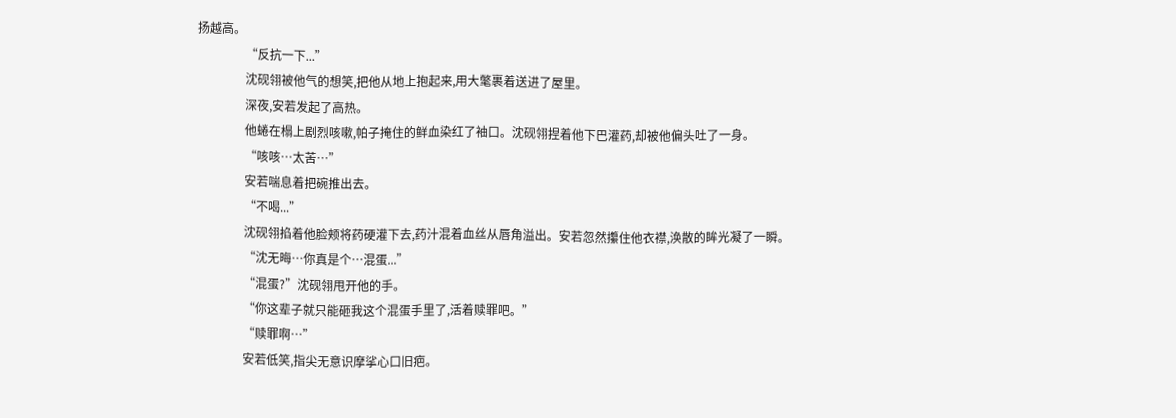扬越高。
                “反抗一下...”
                沈砚翎被他气的想笑,把他从地上抱起来,用大氅裹着送进了屋里。
                深夜,安若发起了高热。
                他蜷在榻上剧烈咳嗽,帕子掩住的鲜血染红了袖口。沈砚翎捏着他下巴灌药,却被他偏头吐了一身。
                “咳咳…太苦…”
                安若喘息着把碗推出去。
                “不喝...”
                沈砚翎掐着他脸颊将药硬灌下去,药汁混着血丝从唇角溢出。安若忽然攥住他衣襟,涣散的眸光凝了一瞬。
                “沈无晦…你真是个…混蛋...”
                “混蛋?”沈砚翎甩开他的手。
                “你这辈子就只能砸我这个混蛋手里了,活着赎罪吧。”
                “赎罪啊…”
                安若低笑,指尖无意识摩挲心口旧疤。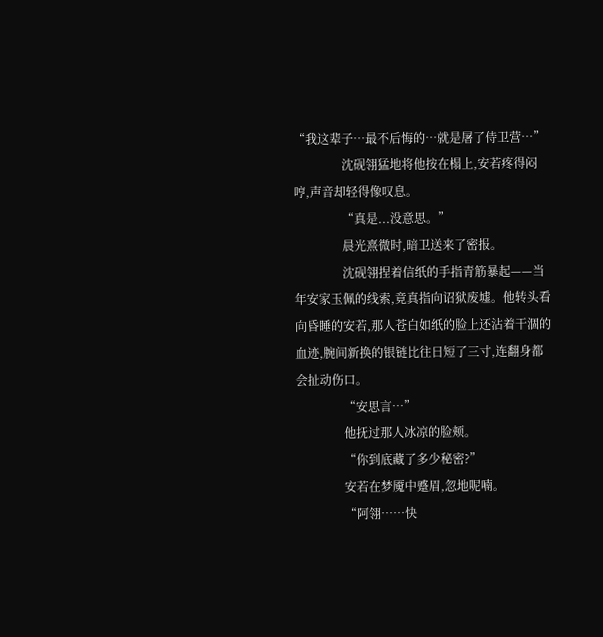“我这辈子…最不后悔的…就是屠了侍卫营…”
                沈砚翎猛地将他按在榻上,安若疼得闷哼,声音却轻得像叹息。
                “真是...没意思。”
                晨光熹微时,暗卫送来了密报。
                沈砚翎捏着信纸的手指青筋暴起——当年安家玉佩的线索,竟真指向诏狱废墟。他转头看向昏睡的安若,那人苍白如纸的脸上还沾着干涸的血迹,腕间新换的银链比往日短了三寸,连翻身都会扯动伤口。
                “安思言…”
                他抚过那人冰凉的脸颊。
                “你到底藏了多少秘密?”
                安若在梦魇中蹙眉,忽地呢喃。
                “阿翎……快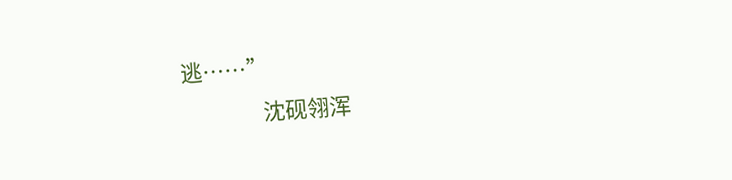逃……”
                沈砚翎浑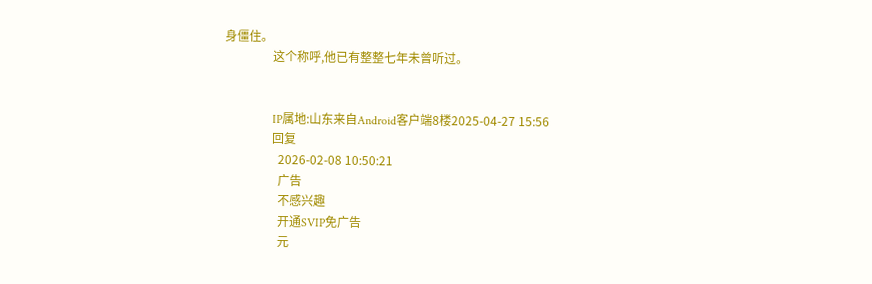身僵住。
                这个称呼,他已有整整七年未曾听过。


                IP属地:山东来自Android客户端8楼2025-04-27 15:56
                回复
                  2026-02-08 10:50:21
                  广告
                  不感兴趣
                  开通SVIP免广告
                  元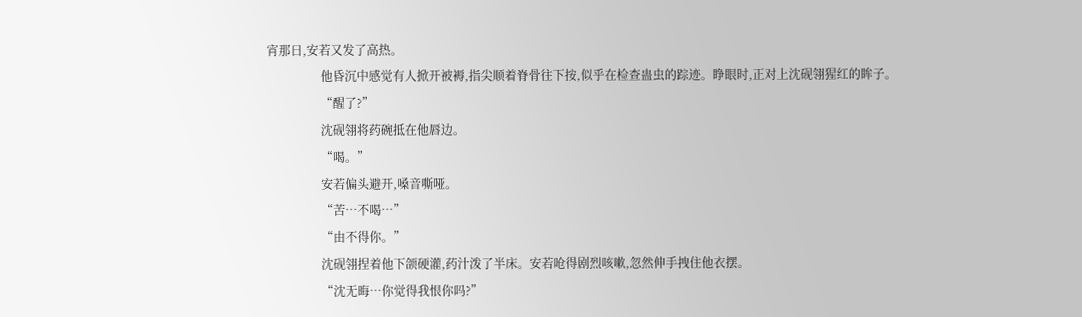宵那日,安若又发了高热。
                  他昏沉中感觉有人掀开被褥,指尖顺着脊骨往下按,似乎在检查蛊虫的踪迹。睁眼时,正对上沈砚翎猩红的眸子。
                  “醒了?”
                  沈砚翎将药碗抵在他唇边。
                  “喝。”
                  安若偏头避开,嗓音嘶哑。
                  “苦…不喝…”
                  “由不得你。”
                  沈砚翎捏着他下颌硬灌,药汁泼了半床。安若呛得剧烈咳嗽,忽然伸手拽住他衣摆。
                  “沈无晦…你觉得我恨你吗?”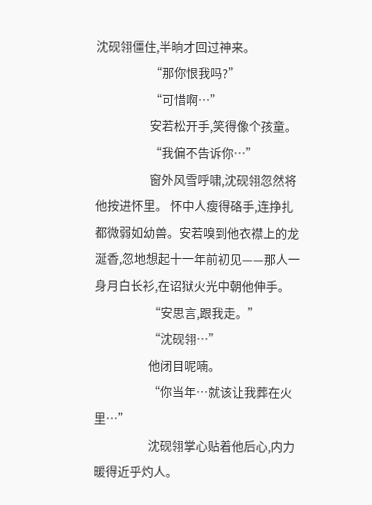沈砚翎僵住,半晌才回过神来。
                  “那你恨我吗?”
                  “可惜啊…”
                  安若松开手,笑得像个孩童。
                  “我偏不告诉你…”
                  窗外风雪呼啸,沈砚翎忽然将他按进怀里。 怀中人瘦得硌手,连挣扎都微弱如幼兽。安若嗅到他衣襟上的龙涎香,忽地想起十一年前初见——那人一身月白长衫,在诏狱火光中朝他伸手。
                  “安思言,跟我走。”
                  “沈砚翎…”
                  他闭目呢喃。
                  “你当年…就该让我葬在火里…”
                  沈砚翎掌心贴着他后心,内力暖得近乎灼人。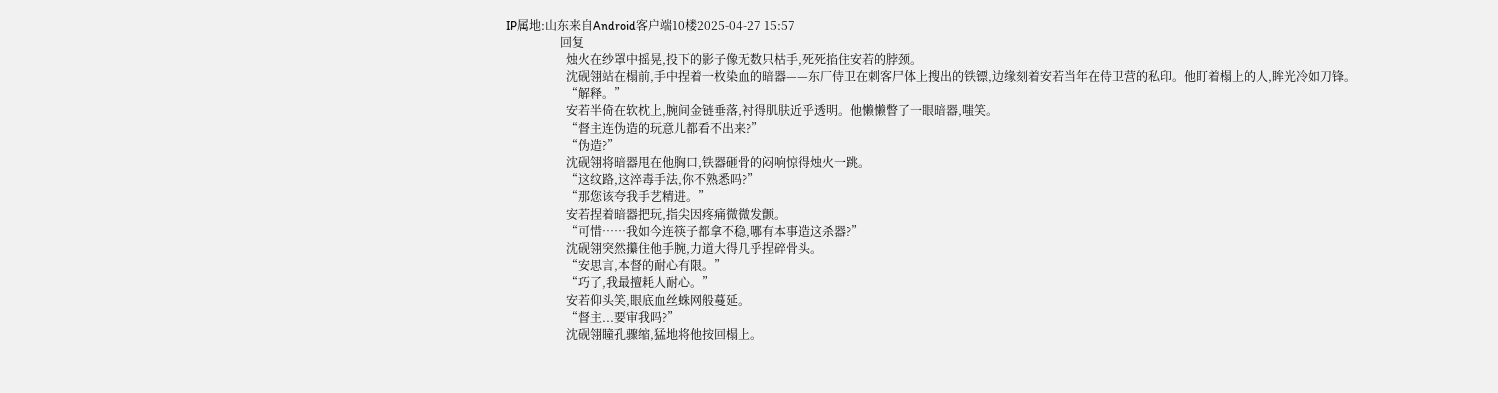IP属地:山东来自Android客户端10楼2025-04-27 15:57
                  回复
                    烛火在纱罩中摇晃,投下的影子像无数只枯手,死死掐住安若的脖颈。
                    沈砚翎站在榻前,手中捏着一枚染血的暗器——东厂侍卫在刺客尸体上搜出的铁镖,边缘刻着安若当年在侍卫营的私印。他盯着榻上的人,眸光冷如刀锋。
                    “解释。”
                    安若半倚在软枕上,腕间金链垂落,衬得肌肤近乎透明。他懒懒瞥了一眼暗器,嗤笑。
                    “督主连伪造的玩意儿都看不出来?”
                    “伪造?”
                    沈砚翎将暗器甩在他胸口,铁器砸骨的闷响惊得烛火一跳。
                    “这纹路,这淬毒手法,你不熟悉吗?”
                    “那您该夸我手艺精进。”
                    安若捏着暗器把玩,指尖因疼痛微微发颤。
                    “可惜……我如今连筷子都拿不稳,哪有本事造这杀器?”
                    沈砚翎突然攥住他手腕,力道大得几乎捏碎骨头。
                    “安思言,本督的耐心有限。”
                    “巧了,我最擅耗人耐心。”
                    安若仰头笑,眼底血丝蛛网般蔓延。
                    “督主...要审我吗?”
                    沈砚翎瞳孔骤缩,猛地将他按回榻上。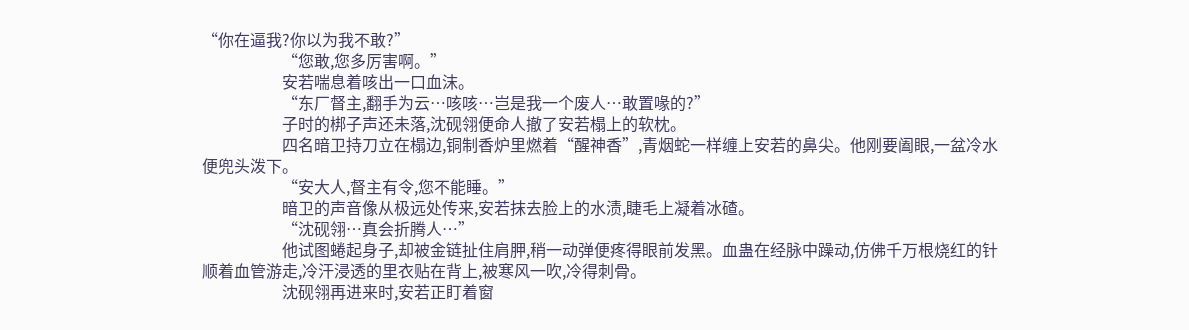“你在逼我?你以为我不敢?”
                    “您敢,您多厉害啊。”
                    安若喘息着咳出一口血沫。
                    “东厂督主,翻手为云…咳咳…岂是我一个废人…敢置喙的?”
                    子时的梆子声还未落,沈砚翎便命人撤了安若榻上的软枕。
                    四名暗卫持刀立在榻边,铜制香炉里燃着“醒神香”,青烟蛇一样缠上安若的鼻尖。他刚要阖眼,一盆冷水便兜头泼下。
                    “安大人,督主有令,您不能睡。”
                    暗卫的声音像从极远处传来,安若抹去脸上的水渍,睫毛上凝着冰碴。
                    “沈砚翎…真会折腾人…”
                    他试图蜷起身子,却被金链扯住肩胛,稍一动弹便疼得眼前发黑。血蛊在经脉中躁动,仿佛千万根烧红的针顺着血管游走,冷汗浸透的里衣贴在背上,被寒风一吹,冷得刺骨。
                    沈砚翎再进来时,安若正盯着窗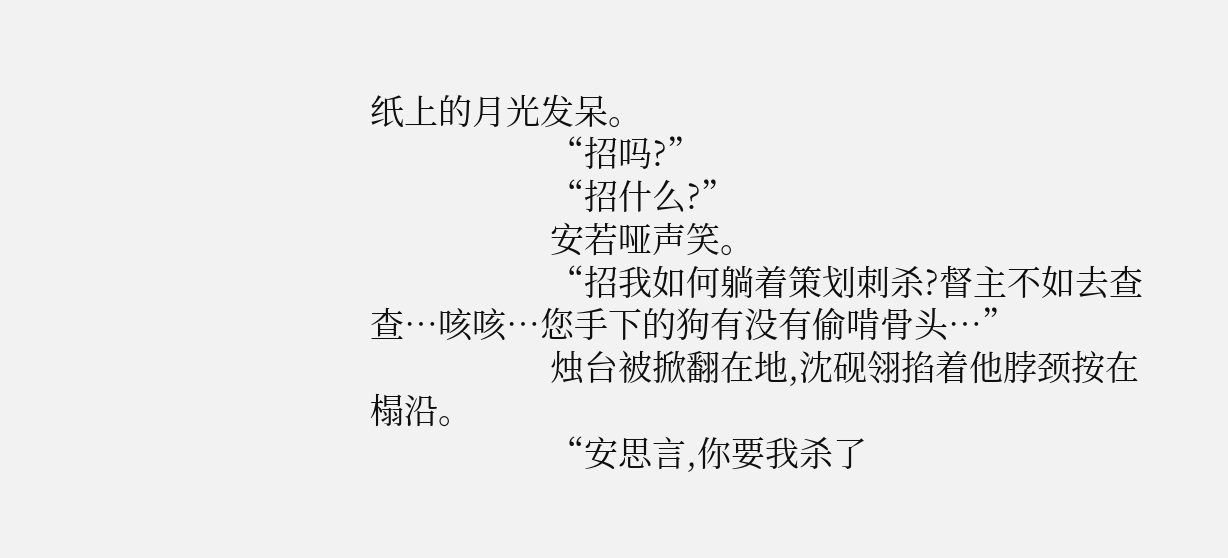纸上的月光发呆。
                    “招吗?”
                    “招什么?”
                    安若哑声笑。
                    “招我如何躺着策划刺杀?督主不如去查查…咳咳…您手下的狗有没有偷啃骨头…”
                    烛台被掀翻在地,沈砚翎掐着他脖颈按在榻沿。
                    “安思言,你要我杀了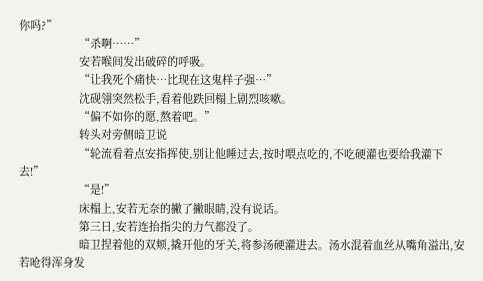你吗?”
                    “杀啊……”
                    安若喉间发出破碎的呼吸。
                    “让我死个痛快…比现在这鬼样子强…”
                    沈砚翎突然松手,看着他跌回榻上剧烈咳嗽。
                    “偏不如你的愿,熬着吧。”
                    转头对旁侧暗卫说
                    “轮流看着点安指挥使,别让他睡过去,按时喂点吃的,不吃硬灌也要给我灌下去!”
                    “是!”
                    床榻上,安若无奈的撇了撇眼睛,没有说话。
                    第三日,安若连抬指尖的力气都没了。
                    暗卫捏着他的双颊,撬开他的牙关,将参汤硬灌进去。汤水混着血丝从嘴角溢出,安若呛得浑身发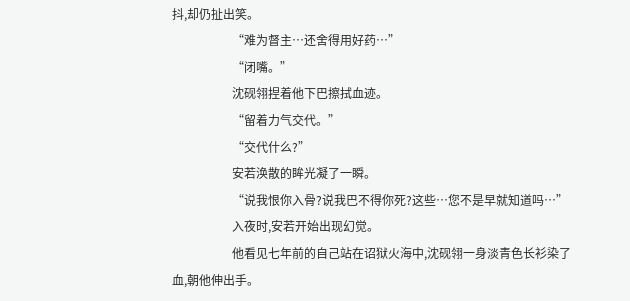抖,却仍扯出笑。
                    “难为督主…还舍得用好药…”
                    “闭嘴。”
                    沈砚翎捏着他下巴擦拭血迹。
                    “留着力气交代。”
                    “交代什么?”
                    安若涣散的眸光凝了一瞬。
                    “说我恨你入骨?说我巴不得你死?这些…您不是早就知道吗…”
                    入夜时,安若开始出现幻觉。
                    他看见七年前的自己站在诏狱火海中,沈砚翎一身淡青色长衫染了血,朝他伸出手。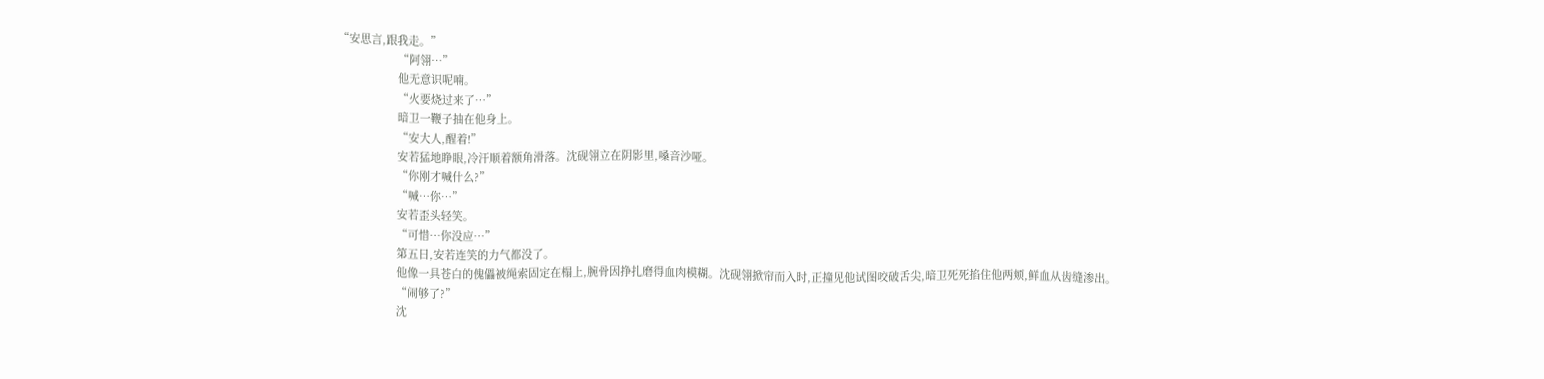“安思言,跟我走。”
                    “阿翎…”
                    他无意识呢喃。
                    “火要烧过来了…”
                    暗卫一鞭子抽在他身上。
                    “安大人,醒着!”
                    安若猛地睁眼,冷汗顺着额角滑落。沈砚翎立在阴影里,嗓音沙哑。
                    “你刚才喊什么?”
                    “喊…你…”
                    安若歪头轻笑。
                    “可惜…你没应…”
                    第五日,安若连笑的力气都没了。
                    他像一具苍白的傀儡被绳索固定在榻上,腕骨因挣扎磨得血肉模糊。沈砚翎掀帘而入时,正撞见他试图咬破舌尖,暗卫死死掐住他两颊,鲜血从齿缝渗出。
                    “闹够了?”
                    沈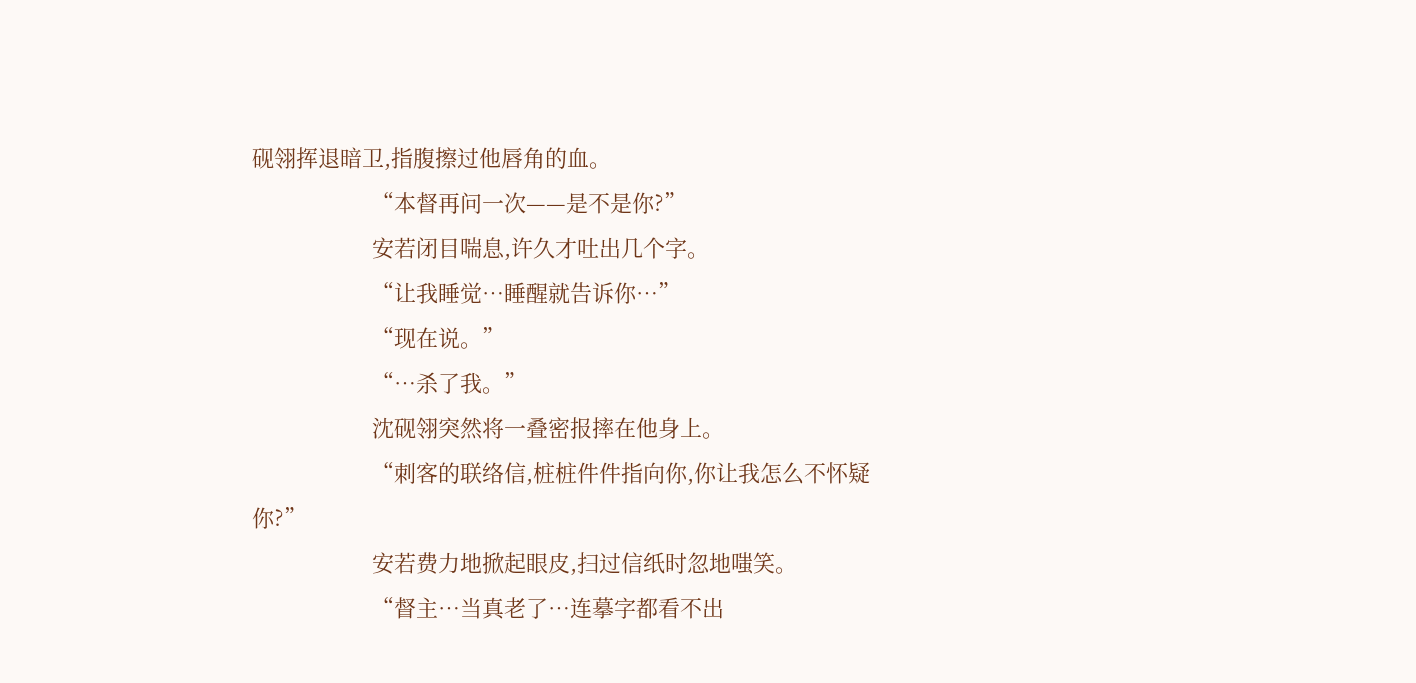砚翎挥退暗卫,指腹擦过他唇角的血。
                    “本督再问一次——是不是你?”
                    安若闭目喘息,许久才吐出几个字。
                    “让我睡觉…睡醒就告诉你…”
                    “现在说。”
                    “…杀了我。”
                    沈砚翎突然将一叠密报摔在他身上。
                    “刺客的联络信,桩桩件件指向你,你让我怎么不怀疑你?”
                    安若费力地掀起眼皮,扫过信纸时忽地嗤笑。
                    “督主…当真老了…连摹字都看不出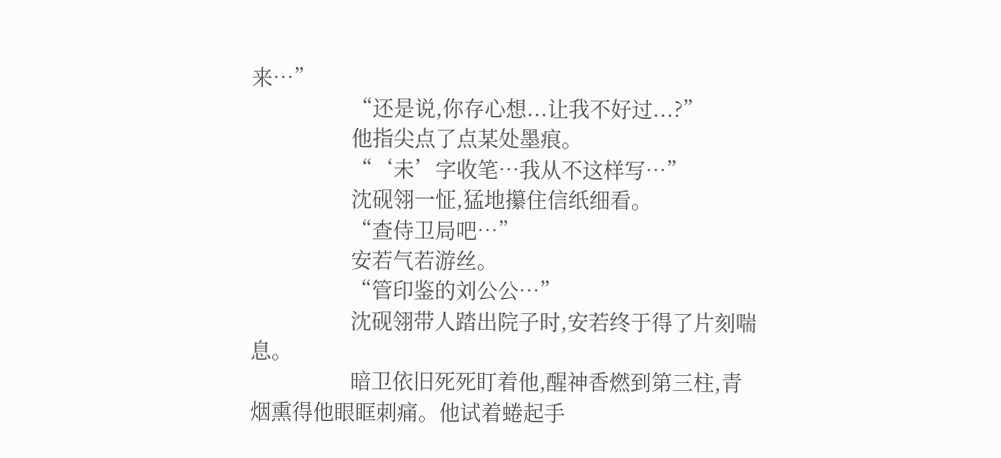来…”
                    “还是说,你存心想...让我不好过...?”
                    他指尖点了点某处墨痕。
                    “‘未’字收笔…我从不这样写…”
                    沈砚翎一怔,猛地攥住信纸细看。
                    “查侍卫局吧…”
                    安若气若游丝。
                    “管印鉴的刘公公…”
                    沈砚翎带人踏出院子时,安若终于得了片刻喘息。
                    暗卫依旧死死盯着他,醒神香燃到第三柱,青烟熏得他眼眶刺痛。他试着蜷起手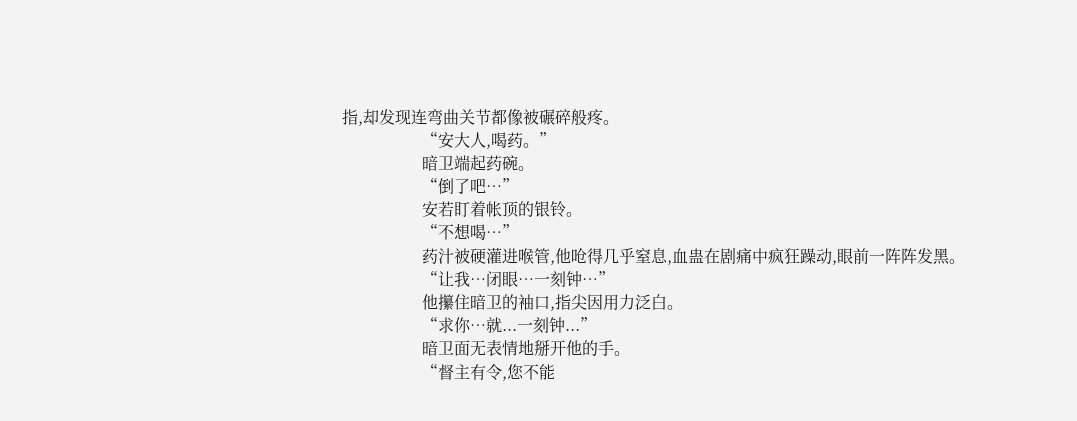指,却发现连弯曲关节都像被碾碎般疼。
                    “安大人,喝药。”
                    暗卫端起药碗。
                    “倒了吧…”
                    安若盯着帐顶的银铃。
                    “不想喝…”
                    药汁被硬灌进喉管,他呛得几乎窒息,血蛊在剧痛中疯狂躁动,眼前一阵阵发黑。
                    “让我…闭眼…一刻钟…”
                    他攥住暗卫的袖口,指尖因用力泛白。
                    “求你…就...一刻钟...”
                    暗卫面无表情地掰开他的手。
                    “督主有令,您不能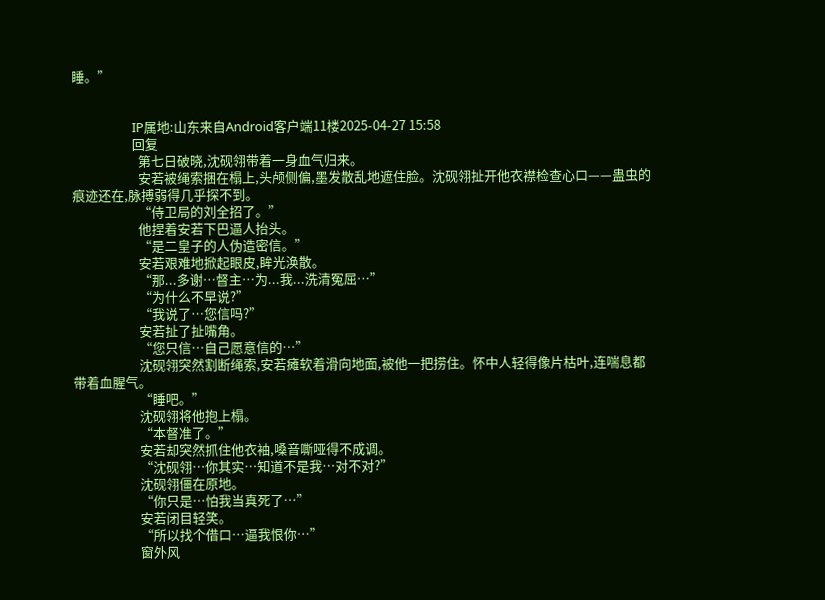睡。”


                    IP属地:山东来自Android客户端11楼2025-04-27 15:58
                    回复
                      第七日破晓,沈砚翎带着一身血气归来。
                      安若被绳索捆在榻上,头颅侧偏,墨发散乱地遮住脸。沈砚翎扯开他衣襟检查心口——蛊虫的痕迹还在,脉搏弱得几乎探不到。
                      “侍卫局的刘全招了。”
                      他捏着安若下巴逼人抬头。
                      “是二皇子的人伪造密信。”
                      安若艰难地掀起眼皮,眸光涣散。
                      “那...多谢…督主…为...我...洗清冤屈…”
                      “为什么不早说?”
                      “我说了…您信吗?”
                      安若扯了扯嘴角。
                      “您只信…自己愿意信的…”
                      沈砚翎突然割断绳索,安若瘫软着滑向地面,被他一把捞住。怀中人轻得像片枯叶,连喘息都带着血腥气。
                      “睡吧。”
                      沈砚翎将他抱上榻。
                      “本督准了。”
                      安若却突然抓住他衣袖,嗓音嘶哑得不成调。
                      “沈砚翎…你其实…知道不是我…对不对?”
                      沈砚翎僵在原地。
                      “你只是…怕我当真死了…”
                      安若闭目轻笑。
                      “所以找个借口…逼我恨你…”
                      窗外风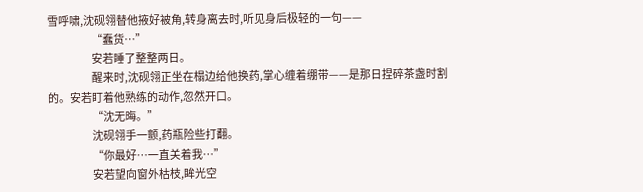雪呼啸,沈砚翎替他掖好被角,转身离去时,听见身后极轻的一句——
                      “蠢货…”
                      安若睡了整整两日。
                      醒来时,沈砚翎正坐在榻边给他换药,掌心缠着绷带——是那日捏碎茶盏时割的。安若盯着他熟练的动作,忽然开口。
                      “沈无晦。”
                      沈砚翎手一颤,药瓶险些打翻。
                      “你最好…一直关着我…”
                      安若望向窗外枯枝,眸光空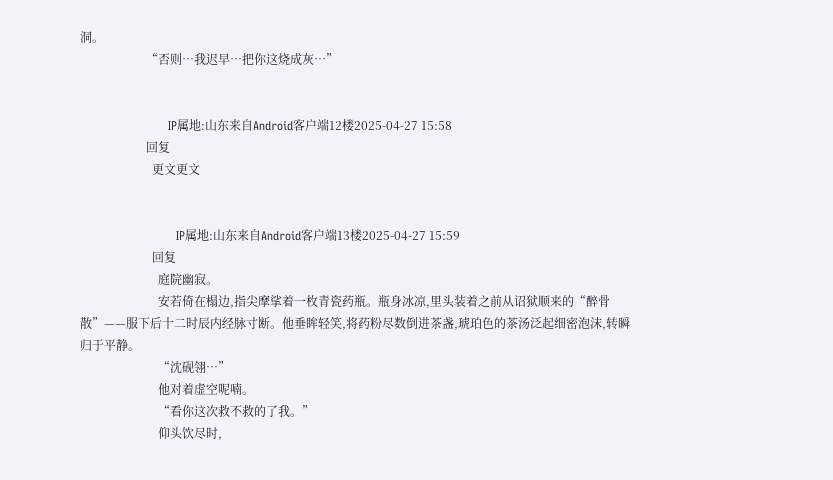洞。
                      “否则…我迟早…把你这烧成灰…”


                      IP属地:山东来自Android客户端12楼2025-04-27 15:58
                      回复
                        更文更文


                        IP属地:山东来自Android客户端13楼2025-04-27 15:59
                        回复
                          庭院幽寂。
                          安若倚在榻边,指尖摩挲着一枚青瓷药瓶。瓶身冰凉,里头装着之前从诏狱顺来的“醉骨散”——服下后十二时辰内经脉寸断。他垂眸轻笑,将药粉尽数倒进茶盏,琥珀色的茶汤泛起细密泡沫,转瞬归于平静。
                          “沈砚翎…”
                          他对着虚空呢喃。
                          “看你这次救不救的了我。”
                          仰头饮尽时,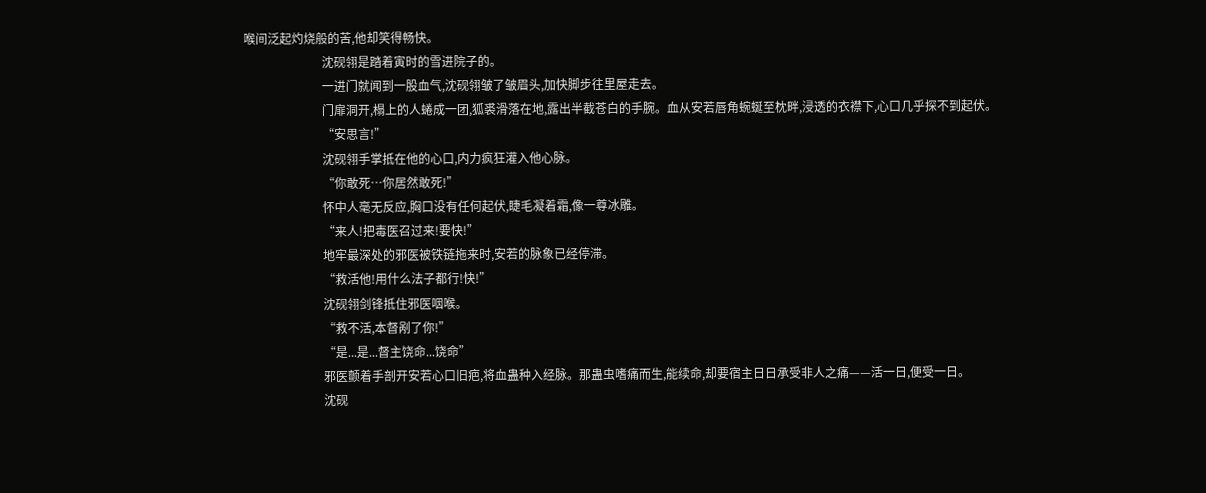喉间泛起灼烧般的苦,他却笑得畅快。
                          沈砚翎是踏着寅时的雪进院子的。
                          一进门就闻到一股血气,沈砚翎皱了皱眉头,加快脚步往里屋走去。
                          门扉洞开,榻上的人蜷成一团,狐裘滑落在地,露出半截苍白的手腕。血从安若唇角蜿蜒至枕畔,浸透的衣襟下,心口几乎探不到起伏。
                          “安思言!”
                          沈砚翎手掌抵在他的心口,内力疯狂灌入他心脉。
                          “你敢死…你居然敢死!”
                          怀中人毫无反应,胸口没有任何起伏,睫毛凝着霜,像一尊冰雕。
                          “来人!把毒医召过来!要快!”
                          地牢最深处的邪医被铁链拖来时,安若的脉象已经停滞。
                          “救活他!用什么法子都行!快!”
                          沈砚翎剑锋抵住邪医咽喉。
                          “救不活,本督剐了你!”
                          “是...是...督主饶命...饶命”
                          邪医颤着手剖开安若心口旧疤,将血蛊种入经脉。那蛊虫嗜痛而生,能续命,却要宿主日日承受非人之痛——活一日,便受一日。
                          沈砚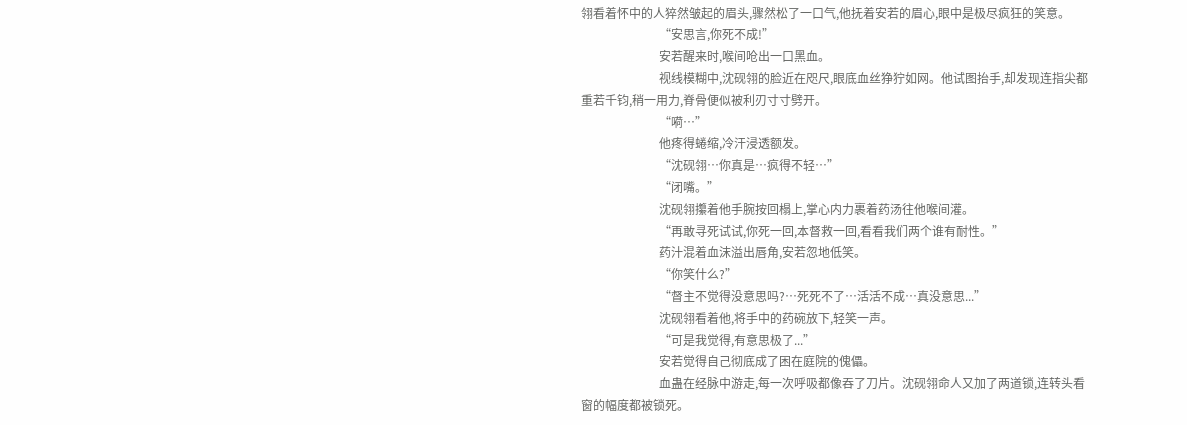翎看着怀中的人猝然皱起的眉头,骤然松了一口气,他抚着安若的眉心,眼中是极尽疯狂的笑意。
                          “安思言,你死不成!”
                          安若醒来时,喉间呛出一口黑血。
                          视线模糊中,沈砚翎的脸近在咫尺,眼底血丝狰狞如网。他试图抬手,却发现连指尖都重若千钧,稍一用力,脊骨便似被利刃寸寸劈开。
                          “嗬…”
                          他疼得蜷缩,冷汗浸透额发。
                          “沈砚翎…你真是…疯得不轻…”
                          “闭嘴。”
                          沈砚翎攥着他手腕按回榻上,掌心内力裹着药汤往他喉间灌。
                          “再敢寻死试试,你死一回,本督救一回,看看我们两个谁有耐性。”
                          药汁混着血沫溢出唇角,安若忽地低笑。
                          “你笑什么?”
                          “督主不觉得没意思吗?…死死不了…活活不成…真没意思...”
                          沈砚翎看着他,将手中的药碗放下,轻笑一声。
                          “可是我觉得,有意思极了...”
                          安若觉得自己彻底成了困在庭院的傀儡。
                          血蛊在经脉中游走,每一次呼吸都像吞了刀片。沈砚翎命人又加了两道锁,连转头看窗的幅度都被锁死。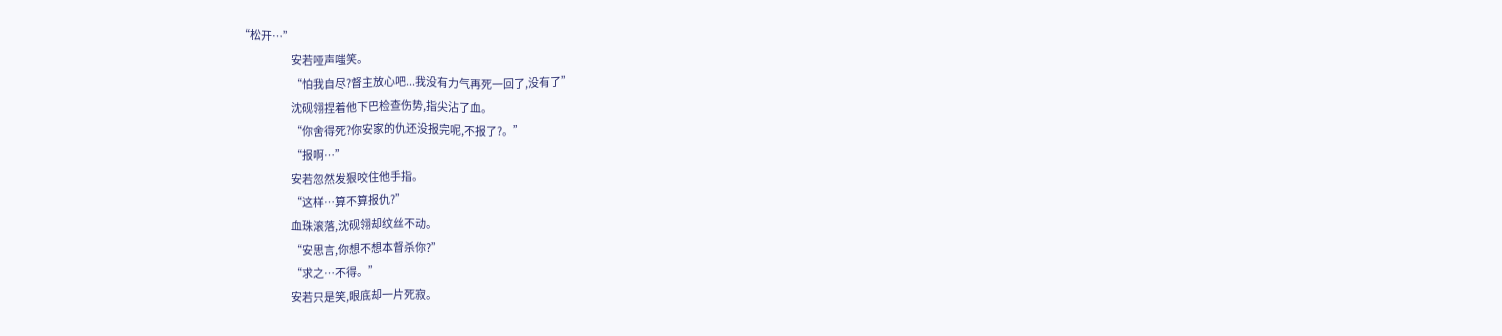“松开…”
                          安若哑声嗤笑。
                          “怕我自尽?督主放心吧...我没有力气再死一回了,没有了”
                          沈砚翎捏着他下巴检查伤势,指尖沾了血。
                          “你舍得死?你安家的仇还没报完呢,不报了?。”
                          “报啊…”
                          安若忽然发狠咬住他手指。
                          “这样…算不算报仇?”
                          血珠滚落,沈砚翎却纹丝不动。
                          “安思言,你想不想本督杀你?”
                          “求之…不得。”
                          安若只是笑,眼底却一片死寂。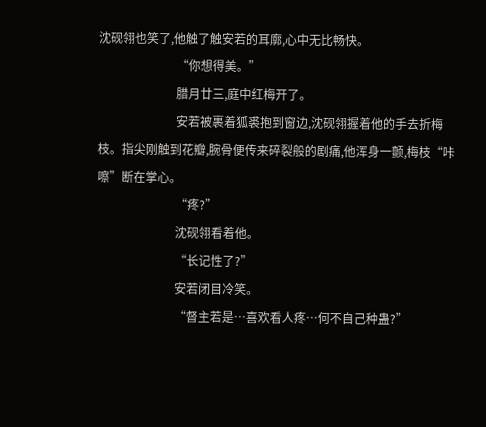沈砚翎也笑了,他触了触安若的耳廓,心中无比畅快。
                          “你想得美。”
                          腊月廿三,庭中红梅开了。
                          安若被裹着狐裘抱到窗边,沈砚翎握着他的手去折梅枝。指尖刚触到花瓣,腕骨便传来碎裂般的剧痛,他浑身一颤,梅枝“咔嚓”断在掌心。
                          “疼?”
                          沈砚翎看着他。
                          “长记性了?”
                          安若闭目冷笑。
                          “督主若是…喜欢看人疼…何不自己种蛊?”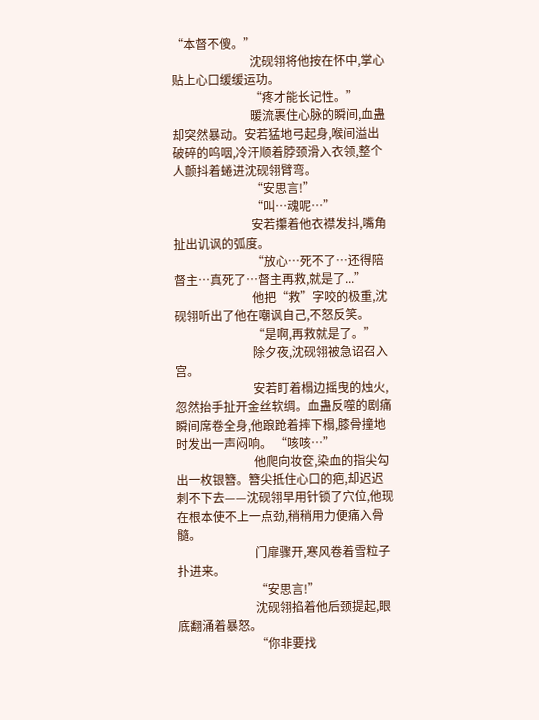“本督不傻。”
                          沈砚翎将他按在怀中,掌心贴上心口缓缓运功。
                          “疼才能长记性。”
                          暖流裹住心脉的瞬间,血蛊却突然暴动。安若猛地弓起身,喉间溢出破碎的呜咽,冷汗顺着脖颈滑入衣领,整个人颤抖着蜷进沈砚翎臂弯。
                          “安思言!”
                          “叫…魂呢…”
                          安若攥着他衣襟发抖,嘴角扯出讥讽的弧度。
                          “放心…死不了…还得陪督主…真死了…督主再救,就是了...”
                          他把“救”字咬的极重,沈砚翎听出了他在嘲讽自己,不怒反笑。
                          “是啊,再救就是了。”
                          除夕夜,沈砚翎被急诏召入宫。
                          安若盯着榻边摇曳的烛火,忽然抬手扯开金丝软绸。血蛊反噬的剧痛瞬间席卷全身,他踉跄着摔下榻,膝骨撞地时发出一声闷响。 “咳咳…”
                          他爬向妆奁,染血的指尖勾出一枚银簪。簪尖抵住心口的疤,却迟迟刺不下去——沈砚翎早用针锁了穴位,他现在根本使不上一点劲,稍稍用力便痛入骨髓。
                          门扉骤开,寒风卷着雪粒子扑进来。
                          “安思言!”
                          沈砚翎掐着他后颈提起,眼底翻涌着暴怒。
                          “你非要找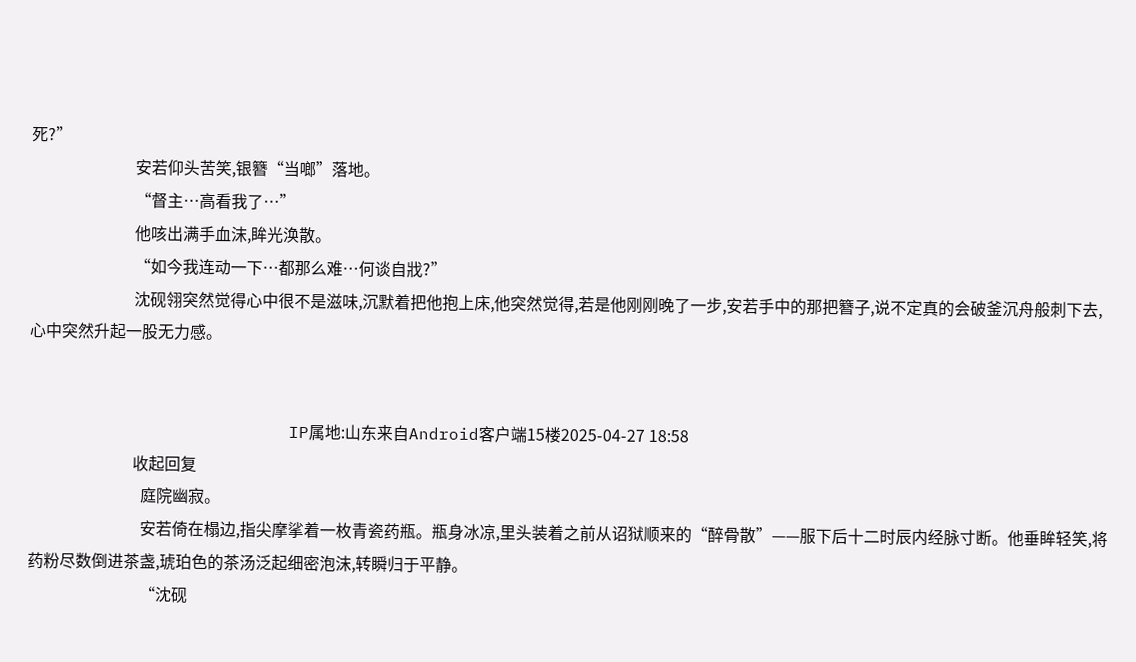死?”
                          安若仰头苦笑,银簪“当啷”落地。
                          “督主…高看我了…”
                          他咳出满手血沫,眸光涣散。
                          “如今我连动一下…都那么难…何谈自戕?”
                          沈砚翎突然觉得心中很不是滋味,沉默着把他抱上床,他突然觉得,若是他刚刚晚了一步,安若手中的那把簪子,说不定真的会破釜沉舟般刺下去,心中突然升起一股无力感。


                          IP属地:山东来自Android客户端15楼2025-04-27 18:58
                          收起回复
                            庭院幽寂。
                            安若倚在榻边,指尖摩挲着一枚青瓷药瓶。瓶身冰凉,里头装着之前从诏狱顺来的“醉骨散”——服下后十二时辰内经脉寸断。他垂眸轻笑,将药粉尽数倒进茶盏,琥珀色的茶汤泛起细密泡沫,转瞬归于平静。
                            “沈砚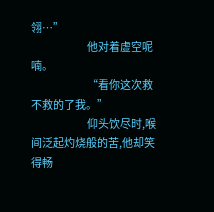翎…”
                            他对着虚空呢喃。
                            “看你这次救不救的了我。”
                            仰头饮尽时,喉间泛起灼烧般的苦,他却笑得畅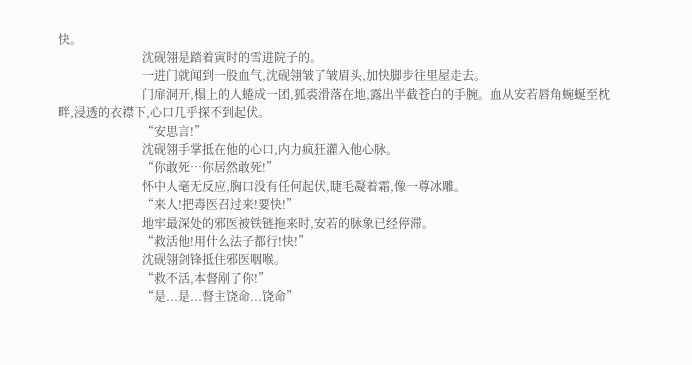快。
                            沈砚翎是踏着寅时的雪进院子的。
                            一进门就闻到一股血气,沈砚翎皱了皱眉头,加快脚步往里屋走去。
                            门扉洞开,榻上的人蜷成一团,狐裘滑落在地,露出半截苍白的手腕。血从安若唇角蜿蜒至枕畔,浸透的衣襟下,心口几乎探不到起伏。
                            “安思言!”
                            沈砚翎手掌抵在他的心口,内力疯狂灌入他心脉。
                            “你敢死…你居然敢死!”
                            怀中人毫无反应,胸口没有任何起伏,睫毛凝着霜,像一尊冰雕。
                            “来人!把毒医召过来!要快!”
                            地牢最深处的邪医被铁链拖来时,安若的脉象已经停滞。
                            “救活他!用什么法子都行!快!”
                            沈砚翎剑锋抵住邪医咽喉。
                            “救不活,本督剐了你!”
                            “是...是...督主饶命...饶命”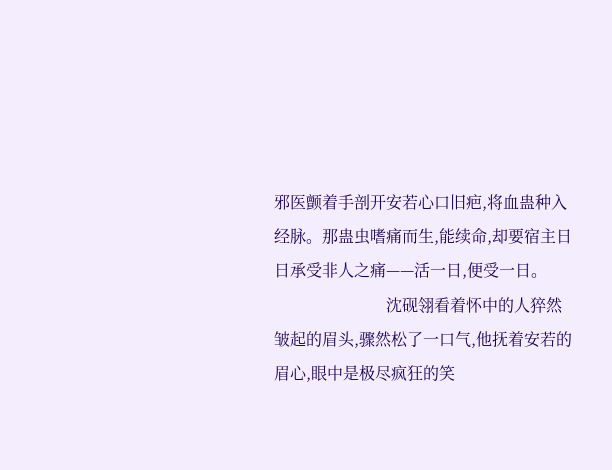邪医颤着手剖开安若心口旧疤,将血蛊种入经脉。那蛊虫嗜痛而生,能续命,却要宿主日日承受非人之痛——活一日,便受一日。
                            沈砚翎看着怀中的人猝然皱起的眉头,骤然松了一口气,他抚着安若的眉心,眼中是极尽疯狂的笑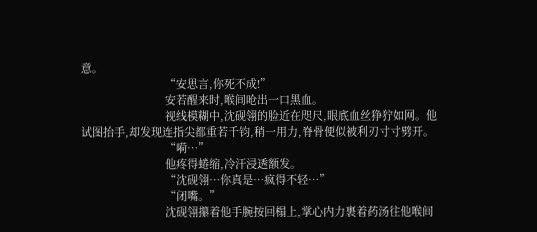意。
                            “安思言,你死不成!”
                            安若醒来时,喉间呛出一口黑血。
                            视线模糊中,沈砚翎的脸近在咫尺,眼底血丝狰狞如网。他试图抬手,却发现连指尖都重若千钧,稍一用力,脊骨便似被利刃寸寸劈开。
                            “嗬…”
                            他疼得蜷缩,冷汗浸透额发。
                            “沈砚翎…你真是…疯得不轻…”
                            “闭嘴。”
                            沈砚翎攥着他手腕按回榻上,掌心内力裹着药汤往他喉间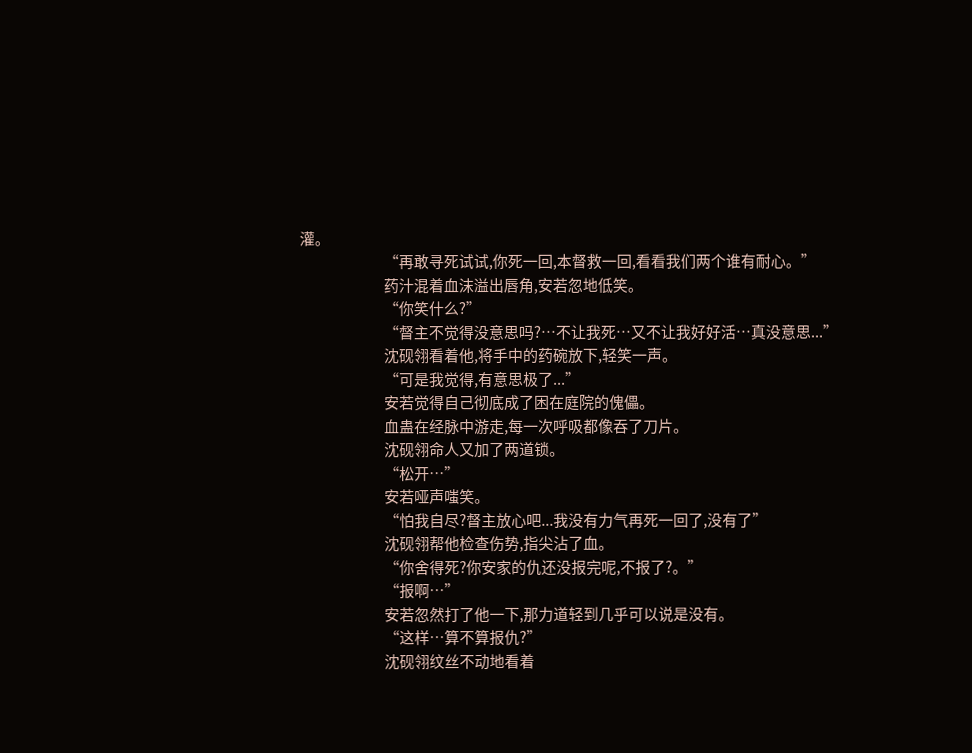灌。
                            “再敢寻死试试,你死一回,本督救一回,看看我们两个谁有耐心。”
                            药汁混着血沫溢出唇角,安若忽地低笑。
                            “你笑什么?”
                            “督主不觉得没意思吗?…不让我死…又不让我好好活…真没意思...”
                            沈砚翎看着他,将手中的药碗放下,轻笑一声。
                            “可是我觉得,有意思极了...”
                            安若觉得自己彻底成了困在庭院的傀儡。
                            血蛊在经脉中游走,每一次呼吸都像吞了刀片。
                            沈砚翎命人又加了两道锁。
                            “松开…”
                            安若哑声嗤笑。
                            “怕我自尽?督主放心吧...我没有力气再死一回了,没有了”
                            沈砚翎帮他检查伤势,指尖沾了血。
                            “你舍得死?你安家的仇还没报完呢,不报了?。”
                            “报啊…”
                            安若忽然打了他一下,那力道轻到几乎可以说是没有。
                            “这样…算不算报仇?”
                            沈砚翎纹丝不动地看着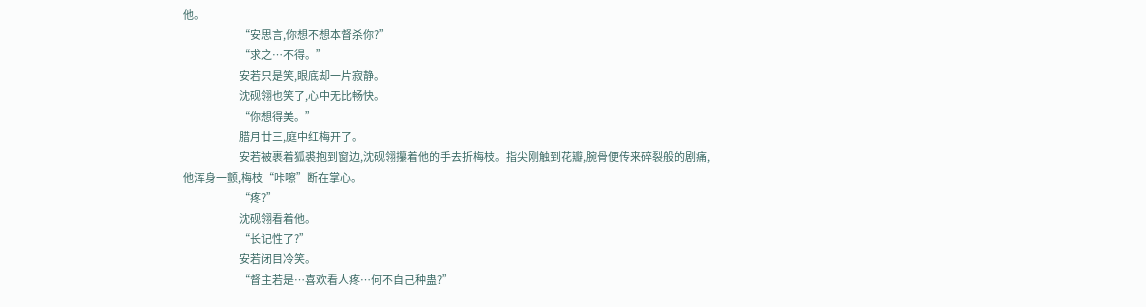他。
                            “安思言,你想不想本督杀你?”
                            “求之…不得。”
                            安若只是笑,眼底却一片寂静。
                            沈砚翎也笑了,心中无比畅快。
                            “你想得美。”
                            腊月廿三,庭中红梅开了。
                            安若被裹着狐裘抱到窗边,沈砚翎攥着他的手去折梅枝。指尖刚触到花瓣,腕骨便传来碎裂般的剧痛,他浑身一颤,梅枝“咔嚓”断在掌心。
                            “疼?”
                            沈砚翎看着他。
                            “长记性了?”
                            安若闭目冷笑。
                            “督主若是…喜欢看人疼…何不自己种蛊?”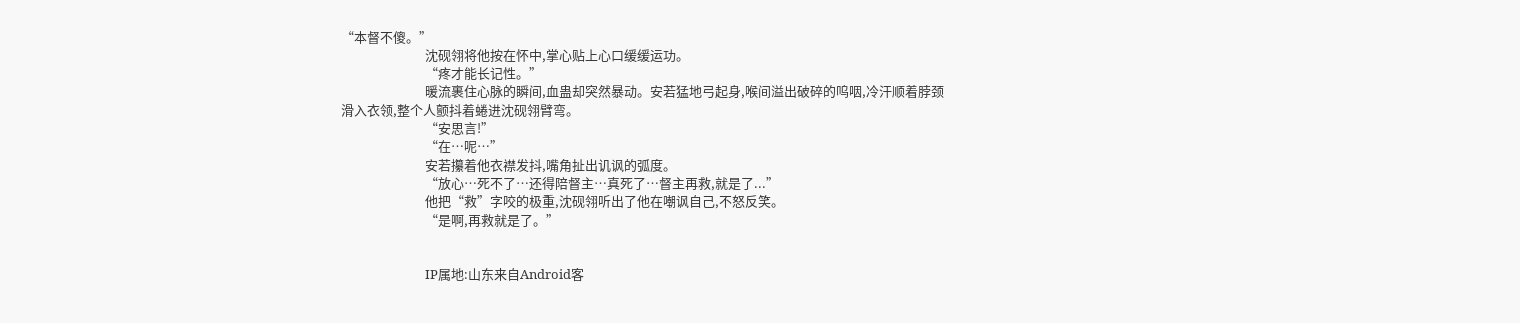“本督不傻。”
                            沈砚翎将他按在怀中,掌心贴上心口缓缓运功。
                            “疼才能长记性。”
                            暖流裹住心脉的瞬间,血蛊却突然暴动。安若猛地弓起身,喉间溢出破碎的呜咽,冷汗顺着脖颈滑入衣领,整个人颤抖着蜷进沈砚翎臂弯。
                            “安思言!”
                            “在…呢…”
                            安若攥着他衣襟发抖,嘴角扯出讥讽的弧度。
                            “放心…死不了…还得陪督主…真死了…督主再救,就是了...”
                            他把“救”字咬的极重,沈砚翎听出了他在嘲讽自己,不怒反笑。
                            “是啊,再救就是了。”


                            IP属地:山东来自Android客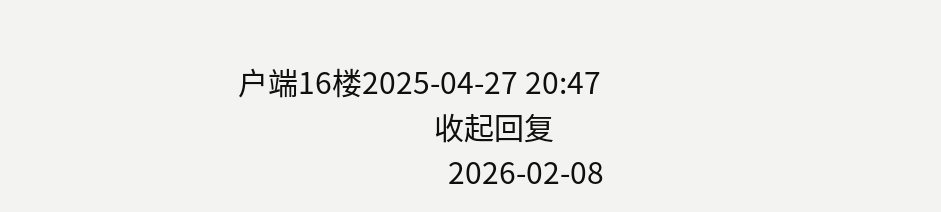户端16楼2025-04-27 20:47
                            收起回复
                              2026-02-08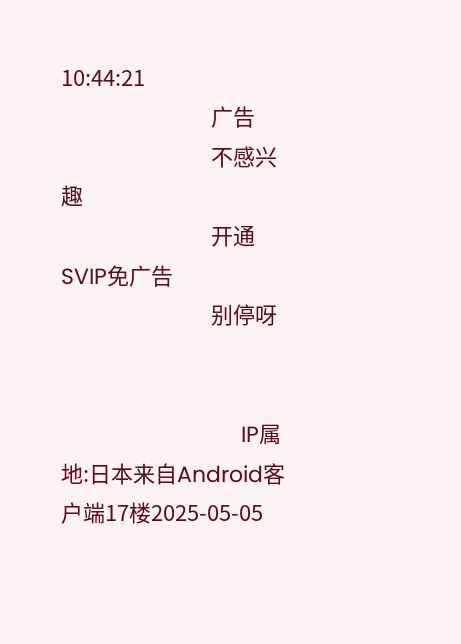10:44:21
                              广告
                              不感兴趣
                              开通SVIP免广告
                              别停呀


                              IP属地:日本来自Android客户端17楼2025-05-05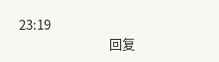23:19
                              回复